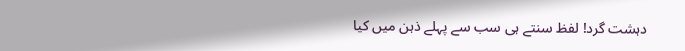دہشت گرد! لفظ سنتے ہی سب سے پہلے ذہن میں کیا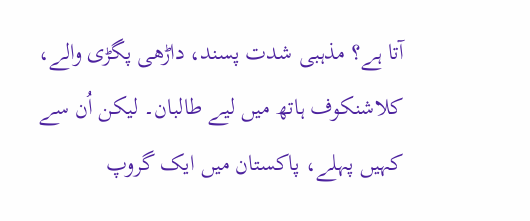آتا ہے؟ مذہبی شدت پسند، داڑھی پگڑی والے، کلاشنکوف ہاتھ میں لیے طالبان۔ لیکن اُن سے کہیں پہلے، پاکستان میں ایک گروپ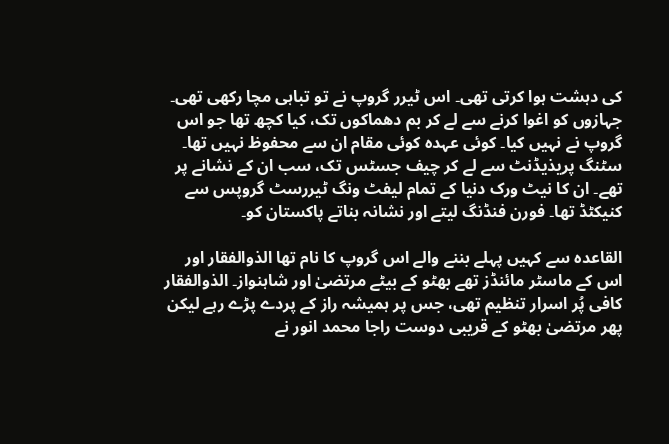کی دہشت ہوا کرتی تھی۔ اس ٹیرر گروپ نے تو تباہی مچا رکھی تھی۔ جہازوں کو اغوا کرنے سے لے کر بم دھماکوں تک، کیا کچھ تھا جو اس گروپ نے نہیں کیا۔ کوئی عہدہ کوئی مقام ان سے محفوظ نہیں تھا۔ سٹنگ پریذیڈنٹ سے لے کر چیف جسٹس تک، سب ان کے نشانے پر تھے۔ ان کا نیٹ ورک دنیا کے تمام لیفٹ ونگ ٹیررسٹ گروپس سے کنیکٹڈ تھا۔ فورن فنڈنگ لیتے اور نشانہ بناتے پاکستان کو۔

القاعدہ سے کہیں پہلے بننے والے اس گروپ کا نام تھا الذوالفقار اور اس کے ماسٹر مائنڈز تھے بھٹو کے بیٹے مرتضیٰ اور شاہنواز۔ الذوالفقار کافی پُر اسرار تنظیم تھی، جس پر ہمیشہ راز کے پردے پڑے رہے لیکن پھر مرتضیٰ بھٹو کے قریبی دوست راجا محمد انور نے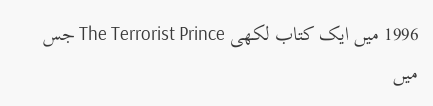1996 میں ایک کتاب لکھی The Terrorist Prince جس میں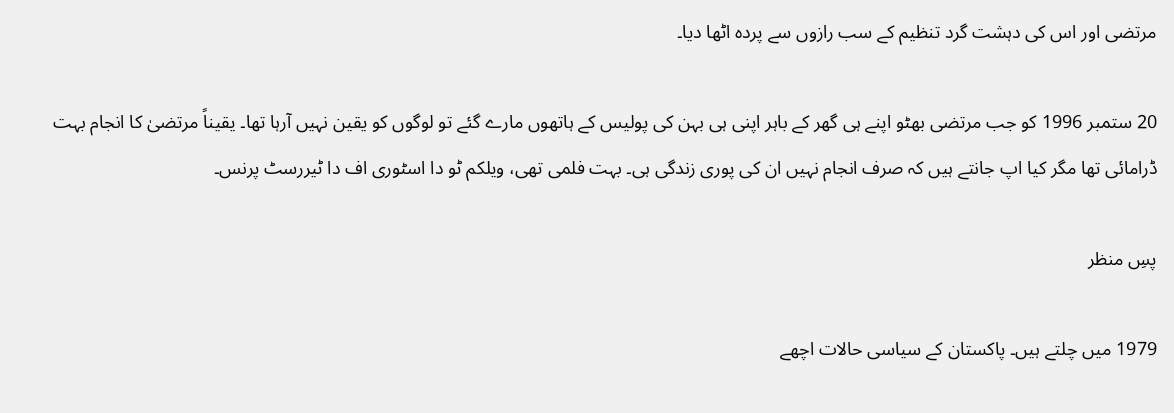مرتضی اور اس کی دہشت گرد تنظیم کے سب رازوں سے پردہ اٹھا دیا۔

20 ستمبر 1996 کو جب مرتضی بھٹو اپنے ہی گھر کے باہر اپنی ہی بہن کی پولیس کے ہاتھوں مارے گئے تو لوگوں کو یقین نہیں آرہا تھا۔ یقیناً مرتضیٰ کا انجام بہت ڈرامائی تھا مگر کیا اپ جانتے ہیں کہ صرف انجام نہیں ان کی پوری زندگی ہی۔ بہت فلمی تھی، ویلکم ٹو دا اسٹوری اف دا ٹیررسٹ پرنس۔

پسِ منظر

1979 میں چلتے ہیں۔ پاکستان کے سیاسی حالات اچھے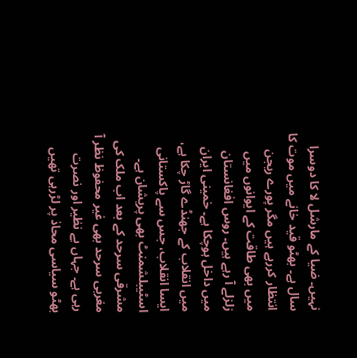نہیں۔ ضیا کے مارشل لا کا دوسرا سال ہے۔ بھٹو قید خانے میں موت کا انتظار کررہے ہیں مگر پورے ریجن میں بھی طاقت کے ایوانوں میں زلزلے آ رہے ہیں۔ روس افغانستان میں داخل ہوچکا ہے۔ خمینی ایران میں انقلاب کے جھنڈے گاڑ چکا ہے، ایسا انقلاب، جس سے پاکستانی اسٹیبلشمنٹ بھی پریشان ہے۔ مشرقی سرحد کے بعد اب ملک کی مغربی سرحد بھی غیر محفوظ نظر آ رہی ہے۔ جہاں بے نظیر اور نصرت بھٹو سیاسی محاذ پر لڑرہی تھیں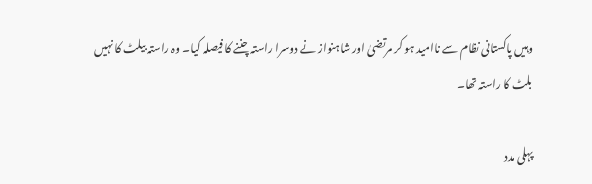وہیں پاکستانی نظام سے ناامید ہو کر مرتضیٰ اور شاہنواز نے دوسرا راستہ چننے کا فیصلہ کیا۔ وہ راستہ بیلٹ کا نہیں بلٹ کا راستہ تھا۔

پہلی مدد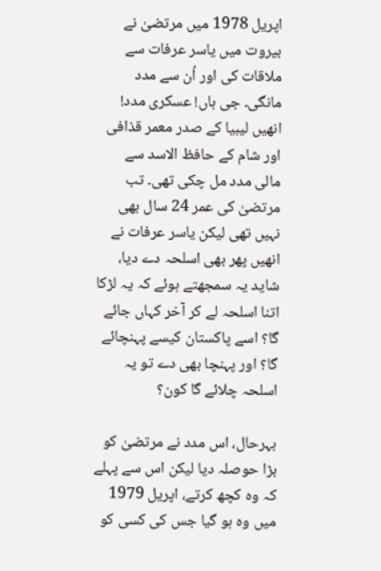اپریل 1978 میں مرتضیٰ نے بیروت میں یاسر عرفات سے ملاقات کی اور اُن سے مدد مانگی۔ جی ہاں! عسکری مدد! انھیں لیبیا کے صدر معمر قذافی اور شام کے حافظ الاسد سے مالی مدد مل چکی تھی۔ تب مرتضیٰ کی عمر 24 سال بھی نہیں تھی لیکن یاسر عرفات نے انھیں پھر بھی اسلحہ دے دیا، شاید یہ سمجھتے ہوئے کہ یہ لڑکا اتنا اسلحہ لے کر آخر کہاں جائے گا؟ اسے پاکستان کیسے پہنچائے گا؟ اور پہنچا بھی دے تو یہ اسلحہ چلائے گا کون؟

بہرحال، اس مدد نے مرتضیٰ کو بڑا حوصلہ دیا لیکن اس سے پہلے کہ وہ کچھ کرتے، اپریل 1979 میں وہ ہو گیا جس کی کسی کو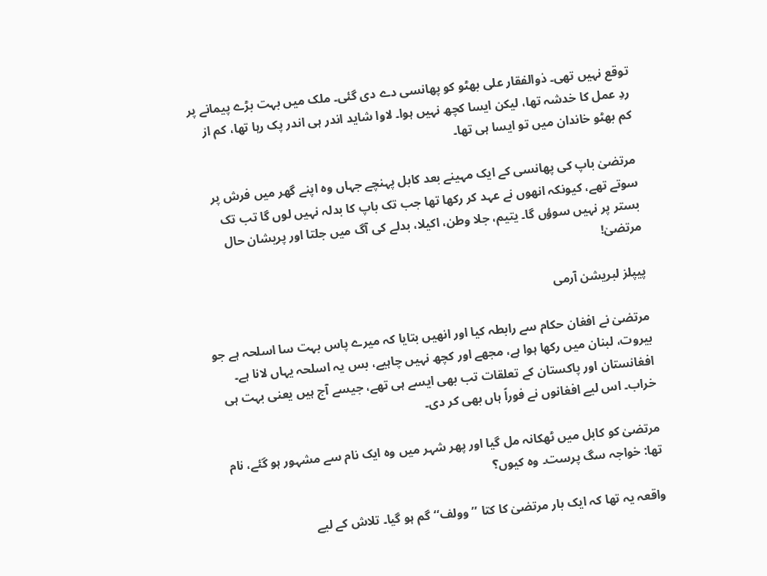توقع نہیں تھی۔ ذوالفقار علی بھٹو کو پھانسی دے دی گئی۔ ملک میں بہت بڑے پیمانے پر ردِ عمل کا خدشہ تھا، لیکن ایسا کچھ نہیں ہوا۔ لاوا شاید اندر ہی اندر پک رہا تھا، کم از کم بھٹو خاندان میں تو ایسا ہی تھا۔

مرتضیٰ باپ کی پھانسی کے ایک مہینے بعد کابل پہنچے جہاں وہ اپنے گھر میں فرش پر سوتے تھے، کیونکہ انھوں نے عہد کر رکھا تھا جب تک باپ کا بدلہ نہیں لوں گا تب تک بستر پر نہیں سوؤں گا۔ یتیم، جلا وطن، اکیلا، بدلے کی آگ میں جلتا اور پریشان حال مرتضیٰ!

پیپلز لبریشن آرمی

مرتضیٰ نے افغان حکام سے رابطہ کیا اور انھیں بتایا کہ میرے پاس بہت سا اسلحہ ہے جو بیروت، لبنان میں رکھا ہوا ہے، مجھے اور کچھ نہیں چاہیے، بس یہ اسلحہ یہاں لانا ہے۔ افغانستان اور پاکستان کے تعلقات تب بھی ایسے ہی تھے، جیسے آج ہیں یعنی بہت ہی خراب۔ اس لیے افغانوں نے فوراً ہاں بھی کر دی۔

مرتضیٰ کو کابل میں ٹھکانہ مل گیا اور پھر شہر میں وہ ایک نام سے مشہور ہو گئے، نام تھا: خواجہ سگ پرست۔ وہ کیوں؟

واقعہ یہ تھا کہ ایک بار مرتضیٰ کا کتا ’’وولف‘‘ گم ہو گیا۔ تلاش کے لیے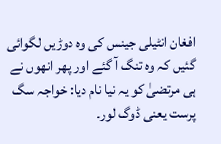افغان انٹیلی جینس کی وہ دوڑیں لگوائی گئیں کہ وہ تنگ آ گئے اور پھر انھوں نے ہی مرتضیٰ کو یہ نیا نام دیا: خواجہ سگ پرست یعنی ڈوگ لور۔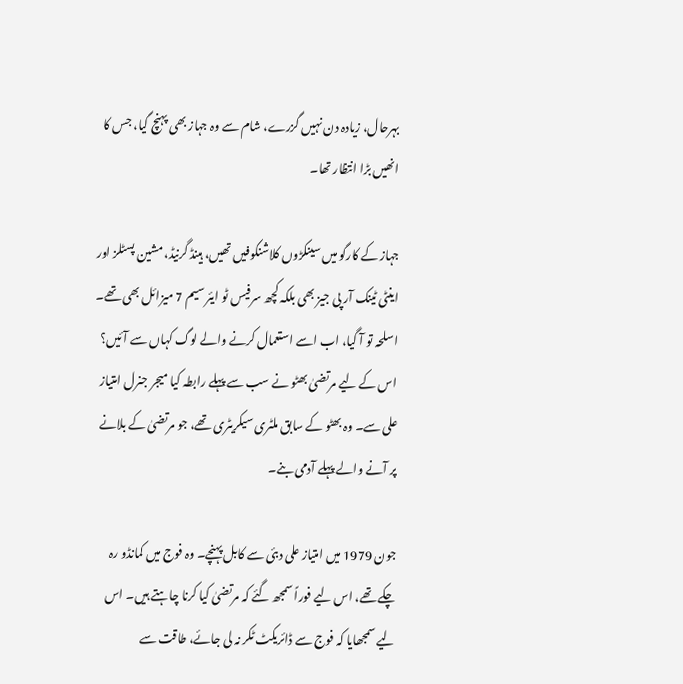بہرحال، زیادہ دن نہیں گزرے، شام سے وہ جہاز بھی پہنچ گیا، جس کا انھیں بڑا انتظار تھا۔

جہاز کے کارگو میں سینکڑوں کلاشنکوفیں تھیں، ہینڈ گرنیڈ، مشین پسٹلز اور اینٹی ٹینک آر پی جیز بھی بلکہ کچھ سرفیس ٹو ایئر سیم 7 میزائل بھی تھے۔ اسلحہ تو آ گیا، اب اسے استعمال کرنے والے لوگ کہاں سے آئیں؟ اس کے لیے مرتضیٰ بھٹو نے سب سے پہلے رابطہ کیا میجر جنرل امتیاز علی سے۔ وہ بھٹو کے سابق ملٹری سیکریٹری تھے، جو مرتضیٰ کے بلانے پر آنے والے پہلے آدمی بنے۔

جون 1979 میں امتیاز علی دبئی سے کابل پہنچے۔ وہ فوج میں کمانڈو رہ چکے تھے، اس لیے فوراً سمجھ گئے کہ مرتضیٰ کیا کرنا چاہتے ہیں۔ اس لیے سمجھایا کہ فوج سے ڈائریکٹ ٹکر نہ لی جائے، طاقت سے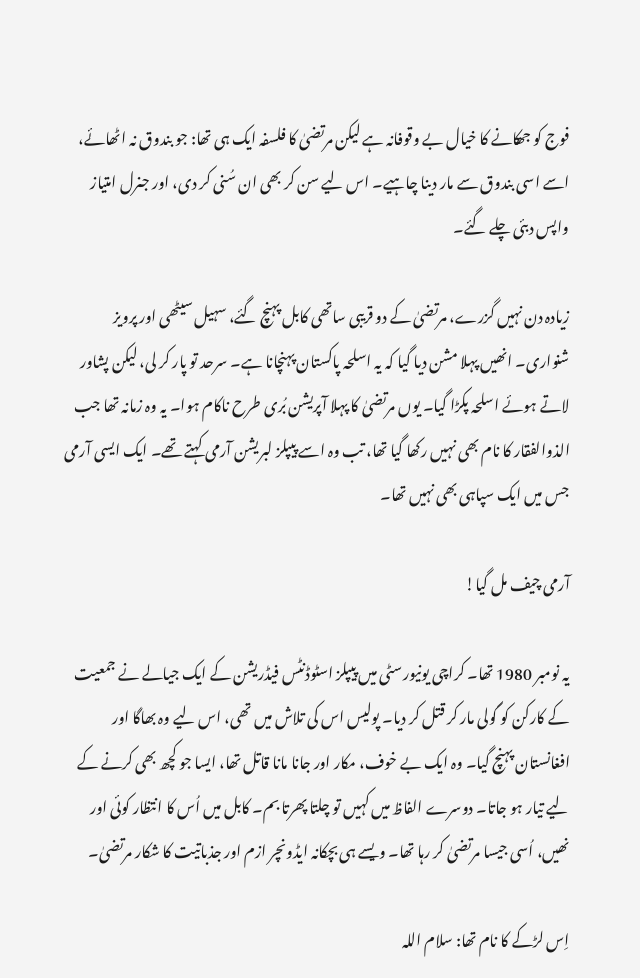فوج کو جھکانے کا خیال بے وقوفانہ ہے لیکن مرتضیٰ کا فلسفہ ایک ہی تھا: جو بندوق نہ اٹھائے، اسے اسی بندوق سے مار دینا چاہیے۔ اس لیے سن کر بھی ان سُنی کر دی، اور جنرل امتیاز واپس دبئی چلے گئے۔

زیادہ دن نہیں گزرے، مرتضیٰ کے دو قریبی ساتھی کابل پہنچ گئے، سہیل سیٹھی اور پرویز شنواری۔ انھیں پہلا مشن دیا گیا کہ یہ اسلحہ پاکستان پہنچانا ہے۔ سرحد تو پار کر لی، لیکن پشاور لاتے ہوئے اسلحہ پکڑا گیا۔ یوں مرتضیٰ کا پہلا آپریشن بُری طرح ناکام ہوا۔ یہ وہ زمانہ تھا جب الذوالفقار کا نام بھی نہیں رکھا گیا تھا، تب وہ اسے پیپلز لبریشن آرمی کہتے تھے۔ ایک ایسی آرمی جس میں ایک سپاہی بھی نہیں تھا۔

آرمی چیف مل گیا!

یہ نومبر 1980 تھا۔ کراچی یونیورسٹی میں پیپلز اسٹوڈنٹس فیڈریشن کے ایک جیالے نے جمعیت کے کارکن کو گولی مار کر قتل کر دیا۔ پولیس اس کی تلاش میں تھی، اس لیے وہ بھاگا اور افغانستان پہنچ گیا۔ وہ ایک بے خوف، مکار اور جانا مانا قاتل تھا، ایسا جو کچھ بھی کرنے کے لیے تیار ہو جاتا۔ دوسرے الفاظ میں کہیں تو چلتا پھرتا بم۔ کابل میں اُس کا انتظار کوئی اور نھیں، اُسی جیسا مرتضیٰ کر رہا تھا۔ ویسے ہی بچکانہ ایڈونچر ازم اور جذباتیت کا شکار مرتضیٰ۔

اِس لڑکے کا نام تھا: سلام اللہ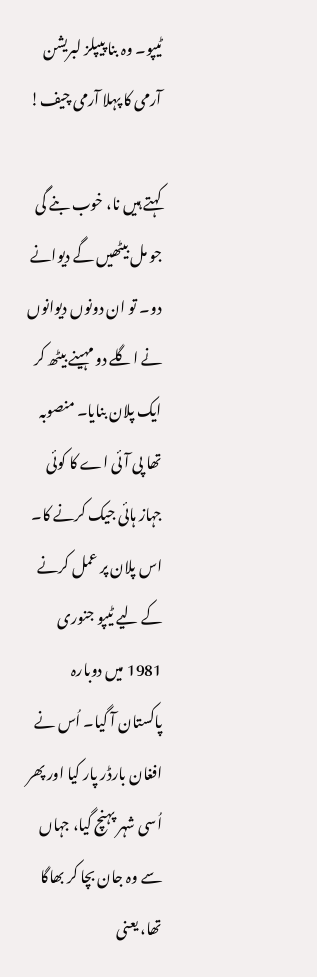ٹیپو۔ وہ بنا پیپلز لبریشن آرمی کا پہلا آرمی چیف!

کہتے ہیں نا، خوب بنے گی جو مل بیٹھیں گے دیوانے دو۔ تو ان دونوں دیوانوں نے اگلے دو مہینے بیٹھ کر ایک پلان بنایا۔ منصوبہ تھا پی آئی اے کا کوئی جہاز ہائی جیک کرنے کا۔ اس پلان پر عمل کرنے کے لیے ٹیپو جنوری 1981 میں دوبارہ پاکستان آ گیا۔ اُس نے افغان بارڈر پار کیا اور پھر اُسی شہر پہنچ گیا، جہاں سے وہ جان بچا کر بھاگا تھا، یعنی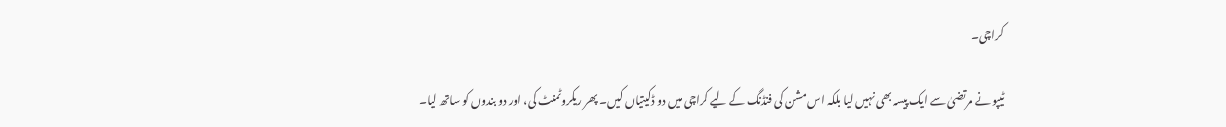کراچی۔

ٹیپو نے مرتضیٰ سے ایک پیسہ بھی نہیں لیا بلکہ اس مشن کی فنڈنگ کے لیے کراچی میں دو ڈکیتیاں کیں۔ پھر ریکروٹمنٹ کی، اور دو بندوں کو ساتھ لیا۔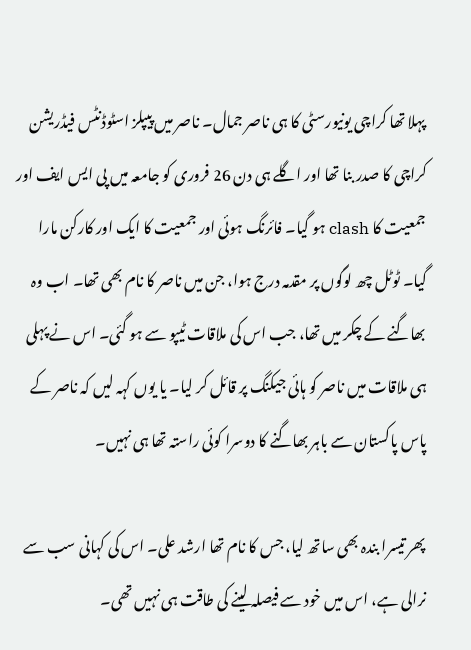پہلا تھا کراچی یونیورسٹی کا ہی ناصر جمال۔ ناصر میں پیپلز اسٹوڈنٹس فیڈریشن کراچی کا صدر بنا تھا اور اگلے ہی دن 26 فروری کو جامعہ میں پی ایس ایف اور جمعیت کا clash ہو گیا۔ فائرنگ ہوئی اور جمعیت کا ایک اور کارکن مارا گیا۔ ٹوٹل چھ لوگوں پر مقدمہ درج ہوا، جن میں ناصر کا نام بھی تھا۔ اب وہ بھاگنے کے چکر میں تھا، جب اس کی ملاقات ٹیپو سے ہو گئی۔ اس نے پہلی ہی ملاقات میں ناصر کو ہائی جیکنگ پر قائل کر لیا۔ یا یوں کہہ لیں کہ ناصر کے پاس پاکستان سے باہر بھاگنے کا دوسرا کوئی راستہ تھا ہی نہیں۔

پھر تیسرا بندہ بھی ساتھ لیا، جس کا نام تھا ارشد علی۔ اس کی کہانی سب سے نرالی ہے، اس میں خود سے فیصلہ لینے کی طاقت ہی نہیں تھی۔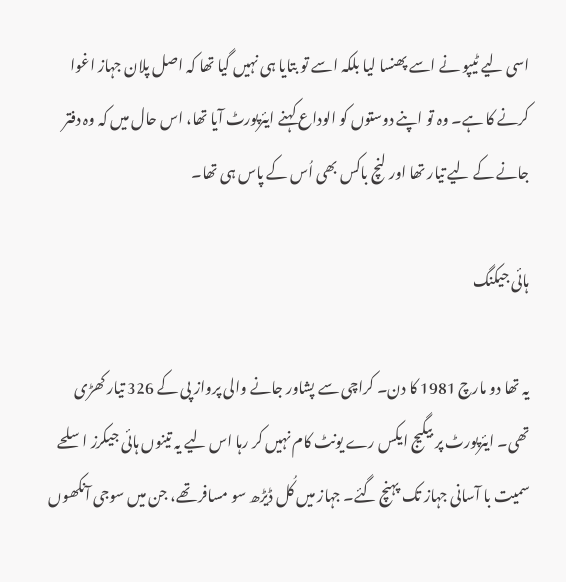اسی لیے ٹیپو نے اسے پھنسا لیا بلکہ اسے تو بتایا ہی نہیں گیا تھا کہ اصل پلان جہاز اغوا کرنے کا ہے۔ وہ تو اپنے دوستوں کو الوداع کہنے ایئرپورٹ آیا تھا، اس حال میں کہ وہ دفتر جانے کے لیے تیار تھا اور لنچ باکس بھی اُس کے پاس ہی تھا۔

ہائی جیکنگ

یہ تھا دو مارچ 1981 کا دن۔ کراچی سے پشاور جانے والی پرواز پی کے 326 تیار کھڑی تھی۔ ایئرپورٹ پر بیگیج ایکس رے یونٹ کام نہیں کر رہا اس لیے یہ تینوں ہائی جیکرز اسلحے سمیت با آسانی جہاز تک پہنچ گئے۔ جہاز میں کُل ڈیڑھ سو مسافر تھے، جن میں سوجی آنکھوں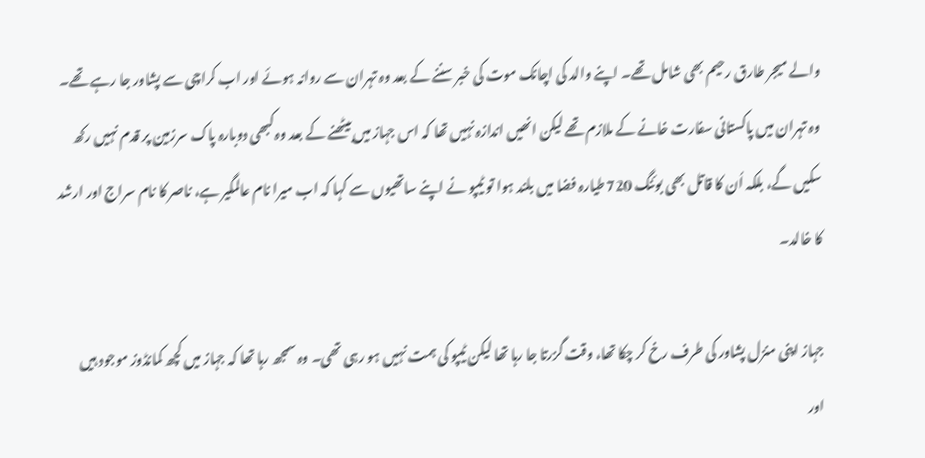والے میجر طارق رحیم بھی شامل تھے۔ اپنے والد کی اچانک موت کی خبر سننے کے بعد وہ تہران سے روانہ ہوئے اور اب کراچی سے پشاور جا رہے تھے۔ وہ تہران میں پاکستانی سفارت خانے کے ملازم تھے لیکن انھیں اندازہ نہیں تھا کہ اس جہاز میں بیٹھنے کے بعد وہ کبھی دوبارہ پاک سرزمین پر قدم نہیں رکھ سکیں گے، بلکہ اُن کا قاتل بھی بوئنگ 720 طیارہ فضا میں بلند ہوا تو ٹیپو نے اپنے ساتھیوں سے کہا کہ اب میرا نام عالمگیر ہے، ناصر کا نام سراج اور ارشد کا خالد۔

جہاز اپنی منزل پشاور کی طرف رخ کر چکا تھا، وقت گزرتا جا رہا تھا لیکن ٹیپو کی ہمت نہیں ہو رہی تھی۔ وہ سمجھ رہا تھا کہ جہاز میں کچھ کمانڈوز موجود ہیں اور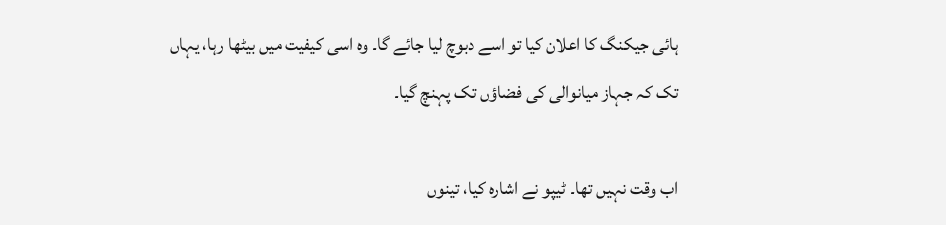ہائی جیکنگ کا اعلان کیا تو اسے دبوچ لیا جائے گا۔ وہ اسی کیفیت میں بیٹھا رہا، یہاں تک کہ جہاز میانوالی کی فضاؤں تک پہنچ گیا۔

اب وقت نہیں تھا۔ ٹیپو نے اشارہ کیا، تینوں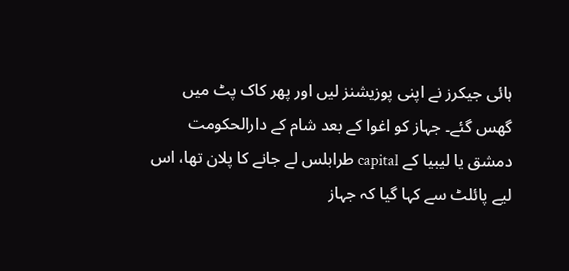ہائی جیکرز نے اپنی پوزیشنز لیں اور پھر کاک پٹ میں گھس گئے۔ جہاز کو اغوا کے بعد شام کے دارالحکومت دمشق یا لیبیا کے capital طرابلس لے جانے کا پلان تھا، اس لیے پائلٹ سے کہا گیا کہ جہاز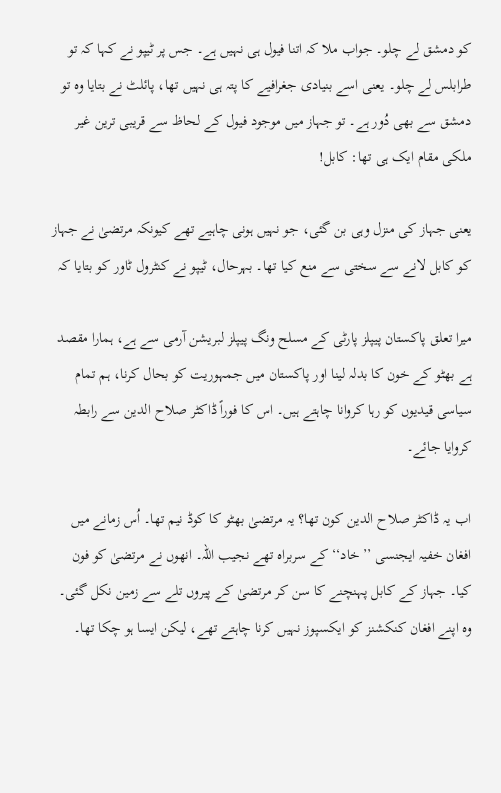کو دمشق لے چلو۔ جواب ملا کہ اتنا فیول ہی نہیں ہے۔ جس پر ٹیپو نے کہا کہ تو طرابلس لے چلو۔ یعنی اسے بنیادی جغرافیے کا پتہ ہی نہیں تھا، پائلٹ نے بتایا وہ تو دمشق سے بھی دُور ہے۔ تو جہاز میں موجود فیول کے لحاظ سے قریبی ترین غیر ملکی مقام ایک ہی تھا: کابل!

یعنی جہاز کی منزل وہی بن گئی، جو نہیں ہونی چاہیے تھے کیونکہ مرتضیٰ نے جہاز کو کابل لانے سے سختی سے منع کیا تھا۔ بہرحال، ٹیپو نے کنٹرول ٹاور کو بتایا کہ

میرا تعلق پاکستان پیپلز پارٹی کے مسلح ونگ پیپلز لبریشن آرمی سے ہے، ہمارا مقصد ہے بھٹو کے خون کا بدلہ لینا اور پاکستان میں جمہوریت کو بحال کرنا، ہم تمام سیاسی قیدیوں کو رہا کروانا چاہتے ہیں۔ اس کا فوراً ڈاکٹر صلاح الدین سے رابطہ کروایا جائے۔

اب یہ ڈاکٹر صلاح الدین کون تھا؟ یہ مرتضیٰ بھٹو کا کوڈ نیم تھا۔ اُس زمانے میں افغان خفیہ ایجنسی ’’خاد‘‘ کے سربراہ تھے نجیب اللہ۔ انھوں نے مرتضیٰ کو فون کیا۔ جہاز کے کابل پہنچنے کا سن کر مرتضیٰ کے پیروں تلے سے زمین نکل گئی۔ وہ اپنے افغان کنکشنز کو ایکسپوز نہیں کرنا چاہتے تھے، لیکن ایسا ہو چکا تھا۔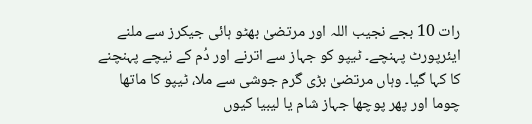رات 10 بجے نجیب اللہ اور مرتضیٰ بھٹو ہائی جیکرز سے ملنے ایئرپورٹ پہنچے۔ ٹیپو کو جہاز سے اترنے اور دُم کے نیچے پہنچنے کا کہا گیا۔ وہاں مرتضیٰ بڑی گرم جوشی سے ملا، ٹیپو کا ماتھا چوما اور پھر پوچھا جہاز شام یا لیبیا کیوں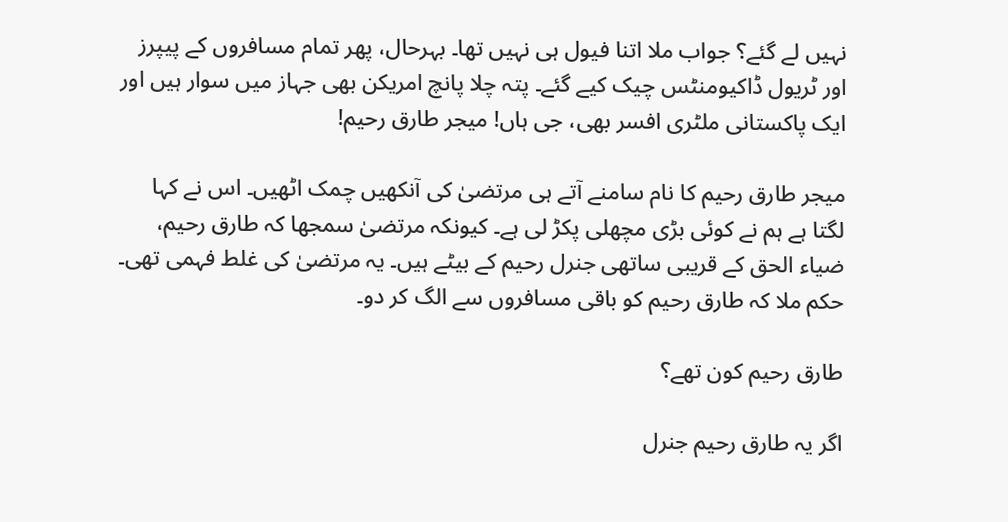نہیں لے گئے؟ جواب ملا اتنا فیول ہی نہیں تھا۔ بہرحال، پھر تمام مسافروں کے پیپرز اور ٹریول ڈاکیومنٹس چیک کیے گئے۔ پتہ چلا پانچ امریکن بھی جہاز میں سوار ہیں اور ایک پاکستانی ملٹری افسر بھی، جی ہاں! میجر طارق رحیم!

میجر طارق رحیم کا نام سامنے آتے ہی مرتضیٰ کی آنکھیں چمک اٹھیں۔ اس نے کہا لگتا ہے ہم نے کوئی بڑی مچھلی پکڑ لی ہے۔ کیونکہ مرتضیٰ سمجھا کہ طارق رحیم، ضیاء الحق کے قریبی ساتھی جنرل رحیم کے بیٹے ہیں۔ یہ مرتضیٰ کی غلط فہمی تھی۔ حکم ملا کہ طارق رحیم کو باقی مسافروں سے الگ کر دو۔

طارق رحیم کون تھے؟

اگر یہ طارق رحیم جنرل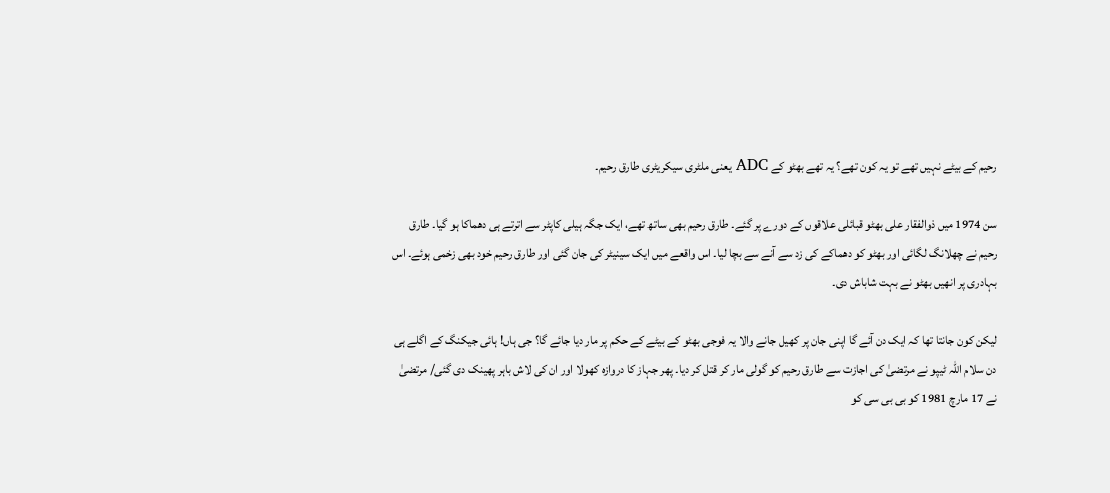رحیم کے بیٹے نہیں تھے تو یہ کون تھے؟ یہ تھے بھٹو کے ADC یعنی ملٹری سیکریٹری طارق رحیم۔

سن 1974 میں ذوالفقار علی بھٹو قبائلی علاقوں کے دورے پر گئے۔ طارق رحیم بھی ساتھ تھے، ایک جگہ ہیلی کاپٹر سے اترتے ہی دھماکا ہو گیا۔ طارق رحیم نے چھلانگ لگائی اور بھٹو کو دھماکے کی زد سے آنے سے بچا لیا۔ اس واقعے میں ایک سینیٹر کی جان گئی اور طارق رحیم خود بھی زخمی ہوئے۔ اس بہادری پر انھیں بھٹو نے بہت شاباش دی۔

لیکن کون جانتا تھا کہ ایک دن آئے گا اپنی جان پر کھیل جانے والا یہ فوجی بھٹو کے بیٹے کے حکم پر مار دیا جائے گا؟ جی ہاں! ہائی جیکنگ کے اگلے ہی دن سلام اللہ ٹیپو نے مرتضیٰ کی اجازت سے طارق رحیم کو گولی مار کر قتل کر دیا۔ پھر جہاز کا دروازہ کھولا اور ان کی لاش باہر پھینک دی گئی/ مرتضیٰ نے 17 مارچ 1981 کو بی بی سی کو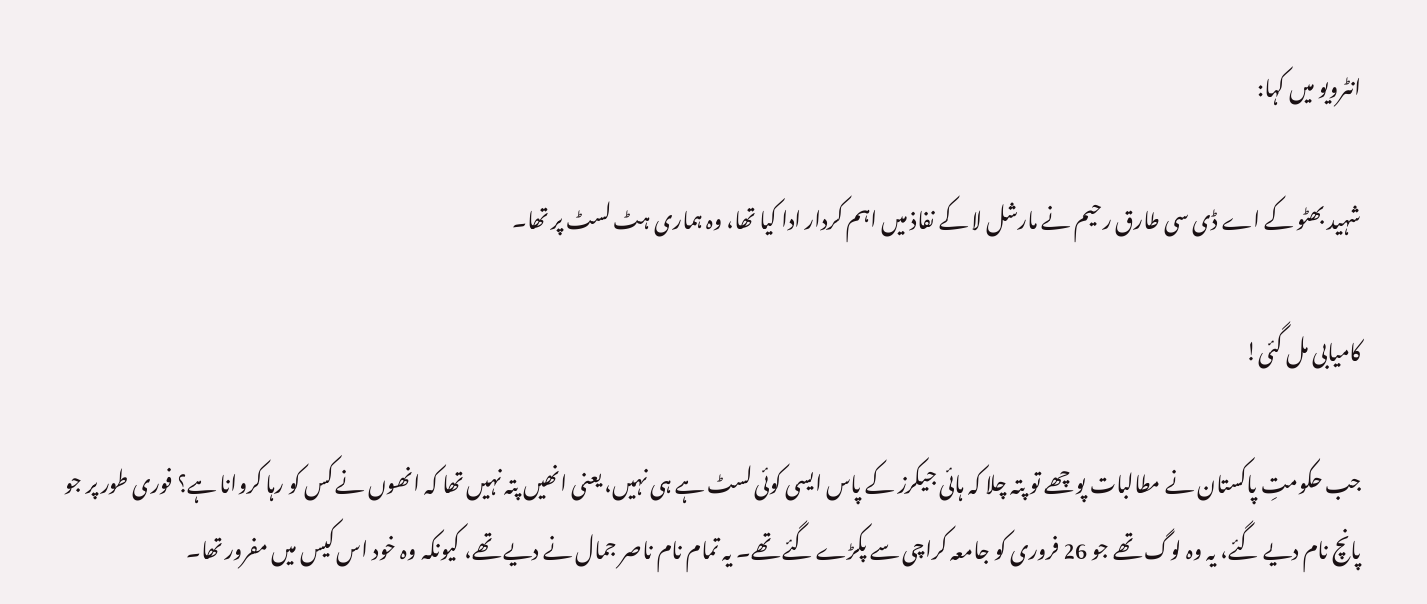انٹرویو میں کہا:

شہید بھٹو کے اے ڈی سی طارق رحیم نے مارشل لا کے نفاذ میں اہم کردار ادا کیا تھا، وہ ہماری ہٹ لسٹ پر تھا۔

کامیابی مل گئی!

جب حکومتِ پاکستان نے مطالبات پوچھے تو پتہ چلا کہ ہائی جیکرز کے پاس ایسی کوئی لسٹ ہے ہی نہیں، یعنی انھیں پتہ نہیں تھا کہ انھوں نے کس کو رہا کروانا ہے؟ فوری طور پر جو پانچ نام دیے گئے، یہ وہ لوگ تھے جو 26 فروری کو جامعہ کراچی سے پکڑے گئے تھے۔ یہ تمام نام ناصر جمال نے دیے تھے، کیونکہ وہ خود اس کیس میں مفرور تھا۔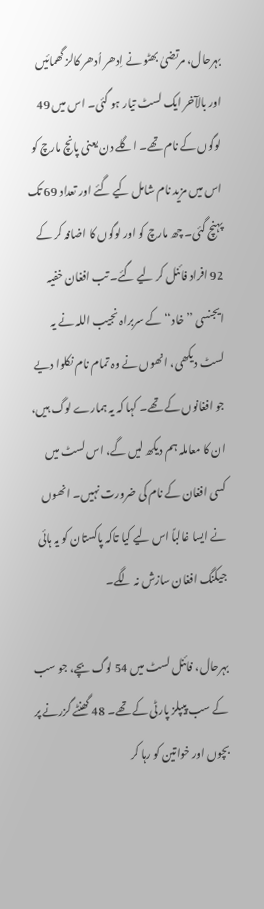بہرحال، مرتضیٰ بھٹو نے اِدھر اُدھر کالز گھمائیں اور بالآخر ایک لسٹ تیار ہو گئی۔ اس میں 49 لوگوں کے نام تھے۔ اگلے دن یعنی پانچ مارچ کو اس میں مزید نام شامل کیے گئے اور تعداد 69 تک پہنچ گئی۔ چھ مارچ کو اور لوگوں کا اضافہ کر کے 92 افراد فائنل کر لیے گئے۔ تب افغان خفیہ ایجنسی ’’خاد‘‘ کے سربراہ نجیب اللہ نے یہ لسٹ دیکھی، انھوں نے وہ تمام نام نکلوا دیے جو افغانوں کے تھے۔ کہا کہ یہ ہمارے لوگ ہیں، ان کا معاملہ ہم دیکھ لیں گے، اس لسٹ میں کسی افغان کے نام کی ضرورت نہیں۔ انھوں نے ایسا غالباً اس لیے کیا تاکہ پاکستان کو یہ ہائی جیکنگ افغان سازش نہ لگے۔

بہرحال، فائنل لسٹ میں 54 لوگ بچے، جو سب کے سب پیپلز پارٹی کے تھے۔ 48 گھنٹے گزرنے پر بچوں اور خواتین کو رہا کر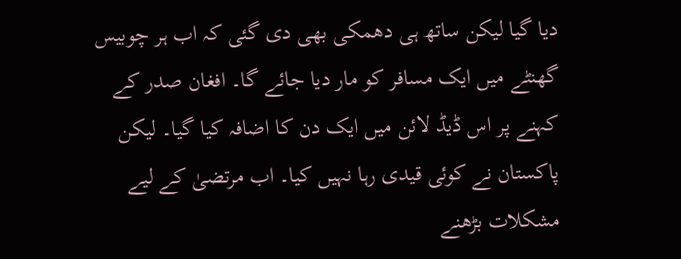دیا گیا لیکن ساتھ ہی دھمکی بھی دی گئی کہ اب ہر چوبیس گھنٹے میں ایک مسافر کو مار دیا جائے گا۔ افغان صدر کے کہنے پر اس ڈیڈ لائن میں ایک دن کا اضافہ کیا گیا۔ لیکن پاکستان نے کوئی قیدی رہا نہیں کیا۔ اب مرتضیٰ کے لیے مشکلات بڑھنے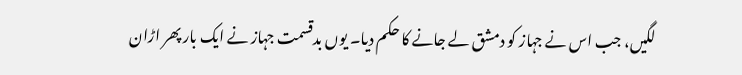لگیں، جب اس نے جہاز کو دمشق لے جانے کا حکم دیا۔ یوں بدقسمت جہاز نے ایک بار پھر اڑان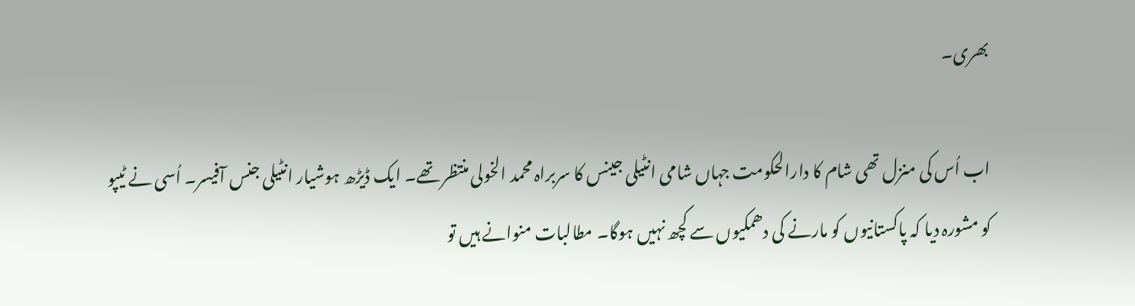بھری۔

اب اُس کی منزل تھی شام کا دارالحکومت جہاں شامی انٹیلی جینس کا سربراہ محمد الخولی منتظر تھے۔ ایک ڈیڑھ ہوشیار انٹیلی جنس آفیسر۔ اُسی نے ٹیپو کو مشورہ دیا کہ پاکستانیوں کو مارنے کی دھمکیوں سے کچھ نہیں ہوگا۔ مطالبات منوانے ہیں تو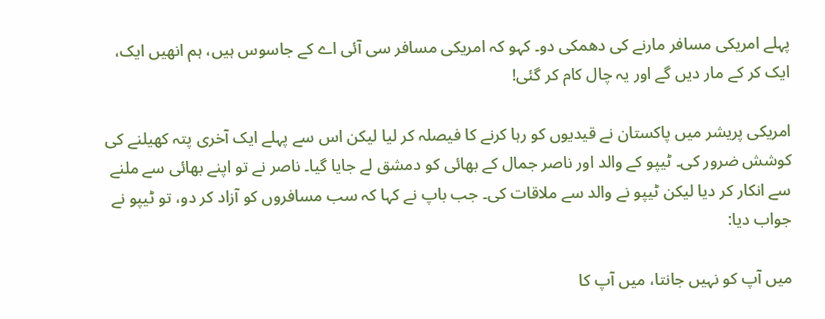پہلے امریکی مسافر مارنے کی دھمکی دو۔ کہو کہ امریکی مسافر سی آئی اے کے جاسوس ہیں، ہم انھیں ایک، ایک کر کے مار دیں گے اور یہ چال کام کر گئی!

امریکی پریشر میں پاکستان نے قیدیوں کو رہا کرنے کا فیصلہ کر لیا لیکن اس سے پہلے ایک آخری پتہ کھیلنے کی کوشش ضرور کی۔ ٹیپو کے والد اور ناصر جمال کے بھائی کو دمشق لے جایا گیا۔ ناصر نے تو اپنے بھائی سے ملنے سے انکار کر دیا لیکن ٹیپو نے والد سے ملاقات کی۔ جب باپ نے کہا کہ سب مسافروں کو آزاد کر دو، تو ٹیپو نے جواب دیا:

میں آپ کو نہیں جانتا، میں آپ کا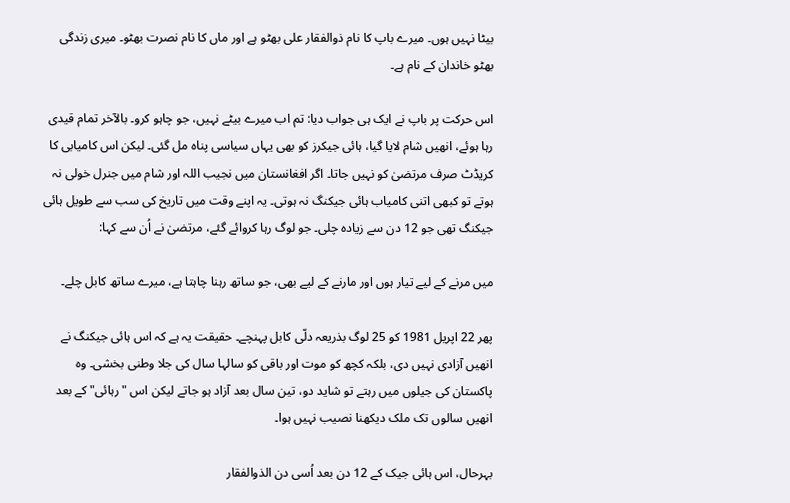بیٹا نہیں ہوں۔ میرے باپ کا نام ذوالفقار علی بھٹو ہے اور ماں کا نام نصرت بھٹو۔ میری زندگی بھٹو خاندان کے نام ہے۔

اس حرکت پر باپ نے ایک ہی جواب دیا: تم اب میرے بیٹے نہیں، جو چاہو کرو۔ بالآخر تمام قیدی رہا ہوئے، انھیں شام لایا گیا، ہائی جیکرز کو بھی یہاں سیاسی پناہ مل گئی۔ لیکن اس کامیابی کا کریڈٹ صرف مرتضیٰ کو نہیں جاتا۔ اگر افغانستان میں نجیب اللہ اور شام میں جنرل خولی نہ ہوتے تو کبھی اتنی کامیاب ہائی جیکنگ نہ ہوتی۔ یہ اپنے وقت میں تاریخ کی سب سے طویل ہائی جیکنگ تھی جو 12 دن سے زیادہ چلی۔ جو لوگ رہا کروائے گئے، مرتضیٰ نے اُن سے کہا:

میں مرنے کے لیے تیار ہوں اور مارنے کے لیے بھی، جو ساتھ رہنا چاہتا ہے، میرے ساتھ کابل چلے۔

پھر 22 اپریل 1981 کو 25 لوگ بذریعہ دلّی کابل پہنچے۔ حقیقت یہ ہے کہ اس ہائی جیکنگ نے انھیں آزادی نہیں دی، بلکہ کچھ کو موت اور باقی کو سالہا سال کی جلا وطنی بخشی۔ وہ پاکستان کی جیلوں میں رہتے تو شاید دو، تین سال بعد آزاد ہو جاتے لیکن اس "رہائی" کے بعد انھیں سالوں تک ملک دیکھنا نصیب نہیں ہوا۔

بہرحال، اس ہائی جیک کے 12 دن بعد اُسی دن الذوالفقار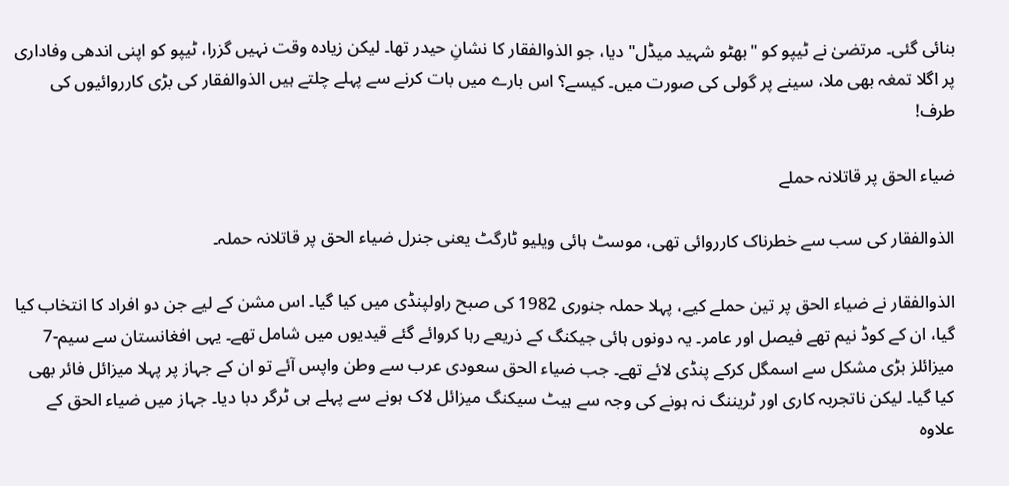بنائی گئی۔ مرتضیٰ نے ٹیپو کو "بھٹو شہید میڈل" دیا، جو الذوالفقار کا نشانِ حیدر تھا۔ لیکن زیادہ وقت نہیں گزرا، ٹیپو کو اپنی اندھی وفاداری پر اگلا تمغہ بھی ملا، سینے پر گولی کی صورت میں۔ کیسے؟ اس بارے میں بات کرنے سے پہلے چلتے ہیں الذوالفقار کی بڑی کارروائیوں کی طرف!

ضیاء الحق پر قاتلانہ حملے

الذوالفقار کی سب سے خطرناک کارروائی تھی، موسٹ ہائی ویلیو ٹارگٹ یعنی جنرل ضیاء الحق پر قاتلانہ حملہ۔

الذوالفقار نے ضیاء الحق پر تین حملے کیے، پہلا حملہ جنوری 1982 کی صبح راولپنڈی میں کیا گیا۔ اس مشن کے لیے جن دو افراد کا انتخاب کیا گیا، ان کے کوڈ نیم تھے فیصل اور عامر۔ یہ دونوں ہائی جیکنگ کے ذریعے رہا کروائے گئے قیدیوں میں شامل تھے۔ یہی افغانستان سے سیم-7 میزائلز بڑی مشکل سے اسمگل کرکے پنڈی لائے تھے۔ جب ضیاء الحق سعودی عرب سے وطن واپس آئے تو ان کے جہاز پر پہلا میزائل فائر بھی کیا گیا۔ لیکن ناتجربہ کاری اور ٹریننگ نہ ہونے کی وجہ سے ہیٹ سیکنگ میزائل لاک ہونے سے پہلے ہی ٹرگر دبا دیا۔ جہاز میں ضیاء الحق کے علاوہ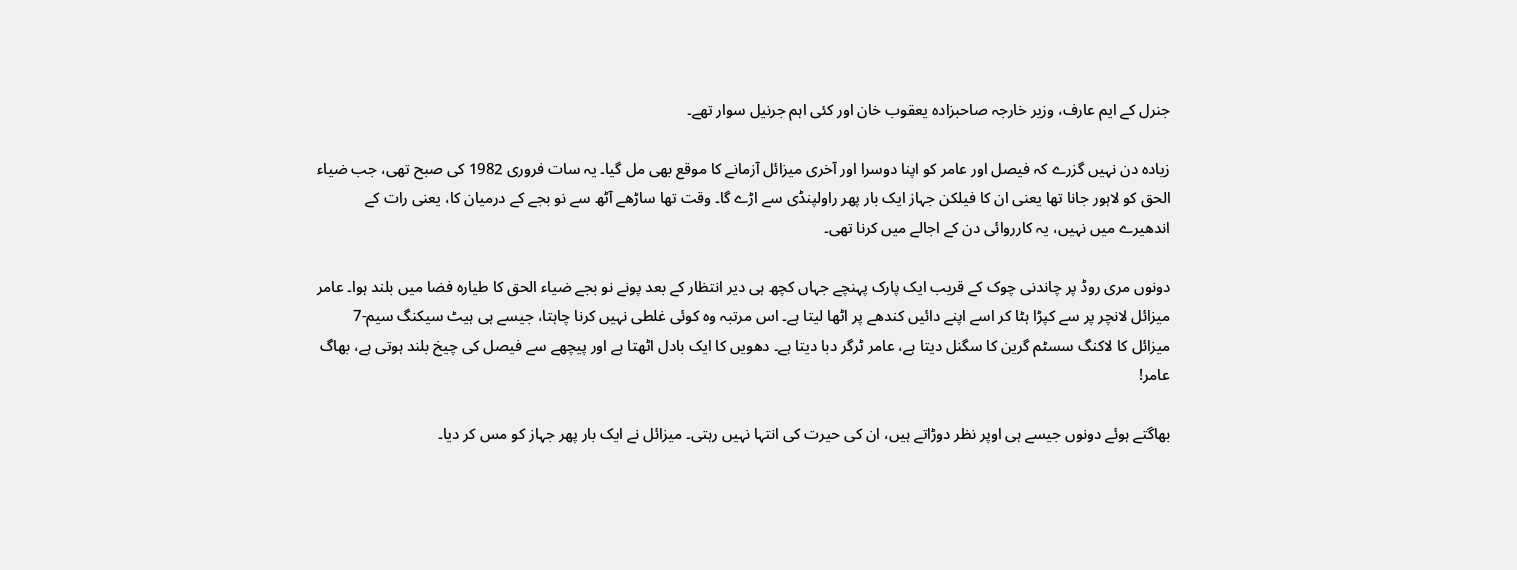جنرل کے ایم عارف، وزیر خارجہ صاحبزادہ یعقوب خان اور کئی اہم جرنیل سوار تھے۔

زیادہ دن نہیں گزرے کہ فیصل اور عامر کو اپنا دوسرا اور آخری میزائل آزمانے کا موقع بھی مل گیا۔ یہ سات فروری 1982 کی صبح تھی، جب ضیاء الحق کو لاہور جانا تھا یعنی ان کا فیلکن جہاز ایک بار پھر راولپنڈی سے اڑے گا۔ وقت تھا ساڑھے آٹھ سے نو بجے کے درمیان کا، یعنی رات کے اندھیرے میں نہیں، یہ کارروائی دن کے اجالے میں کرنا تھی۔

دونوں مری روڈ پر چاندنی چوک کے قریب ایک پارک پہنچے جہاں کچھ ہی دیر انتظار کے بعد پونے نو بجے ضیاء الحق کا طیارہ فضا میں بلند ہوا۔ عامر میزائل لانچر پر سے کپڑا ہٹا کر اسے اپنے دائیں کندھے پر اٹھا لیتا ہے۔ اس مرتبہ وہ کوئی غلطی نہیں کرنا چاہتا، جیسے ہی ہیٹ سیکنگ سیم-7 میزائل کا لاکنگ سسٹم گرین کا سگنل دیتا ہے، عامر ٹرگر دبا دیتا ہے۔ دھویں کا ایک بادل اٹھتا ہے اور پیچھے سے فیصل کی چیخ بلند ہوتی ہے، بھاگ عامر!

بھاگتے ہوئے دونوں جیسے ہی اوپر نظر دوڑاتے ہیں، ان کی حیرت کی انتہا نہیں رہتی۔ میزائل نے ایک بار پھر جہاز کو مس کر دیا۔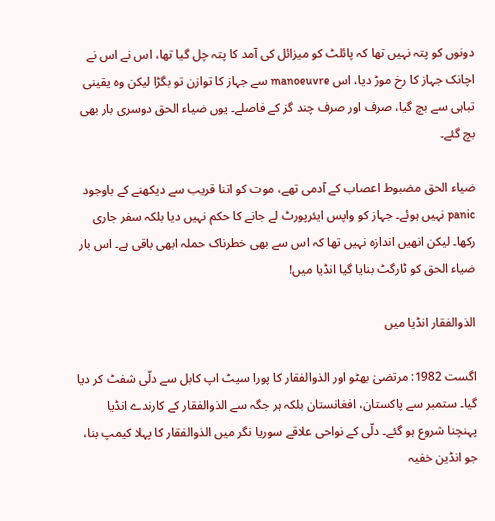دونوں کو پتہ نہیں تھا کہ پائلٹ کو میزائل کی آمد کا پتہ چل گیا تھا، اس نے اس نے اچانک جہاز کا رخ موڑ دیا، اس manoeuvre سے جہاز کا توازن تو بگڑا لیکن وہ یقینی تباہی سے بچ گیا، صرف اور صرف چند گز کے فاصلے۔ یوں ضیاء الحق دوسری بار بھی بچ گئے۔

ضیاء الحق مضبوط اعصاب کے آدمی تھے، موت کو اتنا قریب سے دیکھنے کے باوجود panic نہیں ہوئے۔ جہاز کو واپس ایئرپورٹ لے جانے کا حکم نہیں دیا بلکہ سفر جاری رکھا۔ لیکن انھیں اندازہ نہیں تھا کہ اس سے بھی خطرناک حملہ ابھی باقی ہے۔ اس بار ضیاء الحق کو ٹارگٹ بنایا گیا انڈیا میں!

الذوالفقار انڈیا میں

اگست 1982: مرتضیٰ بھٹو اور الذوالفقار کا پورا سیٹ اپ کابل سے دلّی شفٹ کر دیا گیا۔ ستمبر سے پاکستان، افغانستان بلکہ ہر جگہ سے الذوالفقار کے کارندے انڈیا پہنچنا شروع ہو گئے۔ دلّی کے نواحی علاقے سوریا نگر میں الذوالفقار کا پہلا کیمپ بنا، جو انڈین خفیہ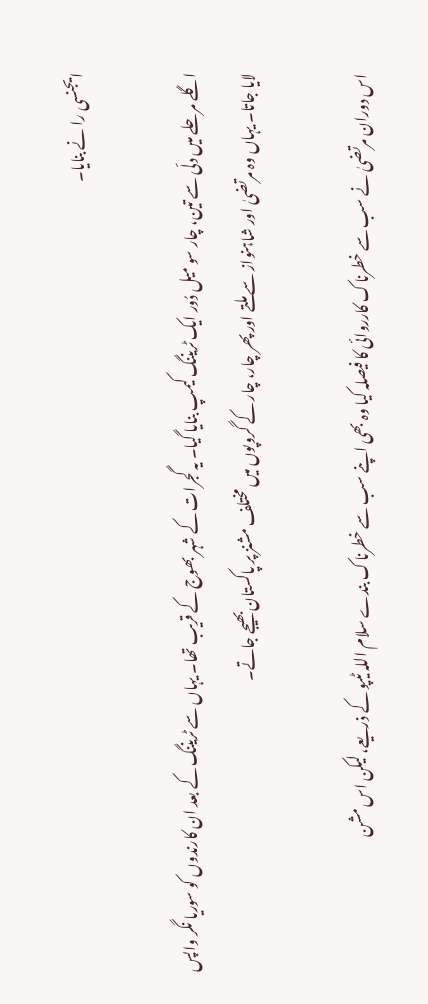ایجنسی را نے بنایا۔

اگلے مرحلے میں دلّی سے تین، چار سو میل دُور ایک ٹریننگ کیمپ بنایا گیا۔ یہ گجرات کے شہر بھوج کے قریب تھا۔ یہاں سے ٹریننگ کے بعد ان کارندوں کو سوریا نگر واپس لایا جاتا۔ یہاں وہ مرتضیٰ اور شاہنواز سے ملتے اور پھر چار، چار کے گروپوں میں مختلف مشنز پر پاکستان بھیجے جاتے۔

اس دوران مرتضیٰ نے سب سے خطرناک کارروائی کا فیصلہ کیا وہ بھی اپنے سب سے خطرناک بندے سلام اللہ ٹیپو کے ذریعے، لیکن اس مشن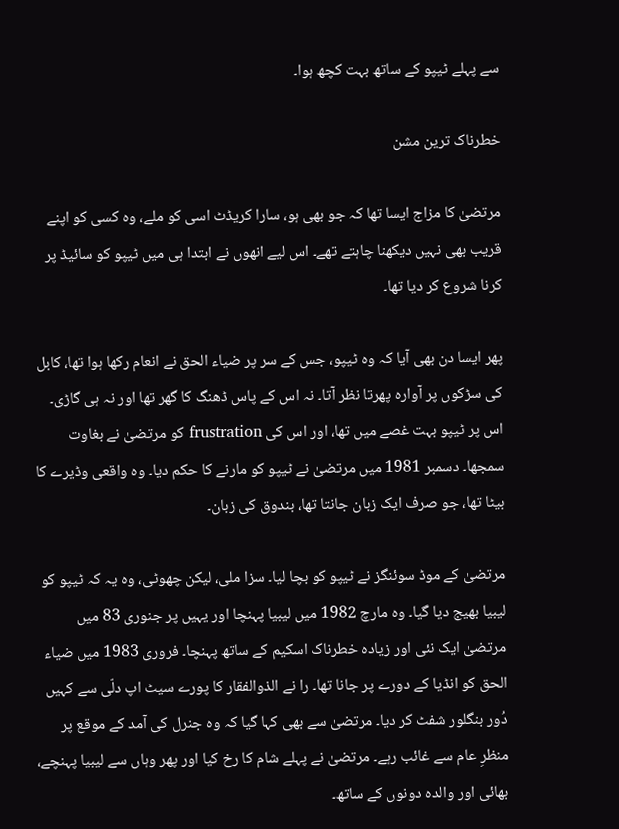سے پہلے ٹیپو کے ساتھ بہت کچھ ہوا۔

خطرناک ترین مشن

مرتضیٰ کا مزاج ایسا تھا کہ جو بھی ہو، سارا کریڈٹ اسی کو ملے، وہ کسی کو اپنے قریب بھی نہیں دیکھنا چاہتے تھے۔ اس لیے انھوں نے ابتدا ہی میں ٹیپو کو سائیڈ پر کرنا شروع کر دیا تھا۔

پھر ایسا دن بھی آیا کہ وہ ٹیپو، جس کے سر پر ضیاء الحق نے انعام رکھا ہوا تھا، کابل کی سڑکوں پر آوارہ پھرتا نظر آتا۔ نہ اس کے پاس ڈھنگ کا گھر تھا اور نہ ہی گاڑی۔ اس پر ٹیپو بہت غصے میں تھا، اور اس کی frustration کو مرتضیٰ نے بغاوت سمجھا۔ دسمبر 1981 میں مرتضیٰ نے ٹیپو کو مارنے کا حکم دیا۔ وہ واقعی وڈیرے کا بیٹا تھا، جو صرف ایک زبان جانتا تھا، بندوق کی زبان۔

مرتضیٰ کے موڈ سوئنگز نے ٹیپو کو بچا لیا۔ سزا ملی، لیکن چھوٹی، وہ یہ کہ ٹیپو کو لیبیا بھیج دیا گیا۔ وہ مارچ 1982 میں لیبیا پہنچا اور یہیں پر جنوری 83 میں مرتضیٰ ایک نئی اور زیادہ خطرناک اسکیم کے ساتھ پہنچا۔ فروری 1983 میں ضیاء الحق کو انڈیا کے دورے پر جانا تھا۔ را نے الذوالفقار کا پورے سیٹ اپ دلّی سے کہیں دُور بنگلور شفٹ کر دیا۔ مرتضیٰ سے بھی کہا گیا کہ وہ جنرل کی آمد کے موقع پر منظرِ عام سے غائب رہے۔ مرتضیٰ نے پہلے شام کا رخ کیا اور پھر وہاں سے لیبیا پہنچے، بھائی اور والدہ دونوں کے ساتھ۔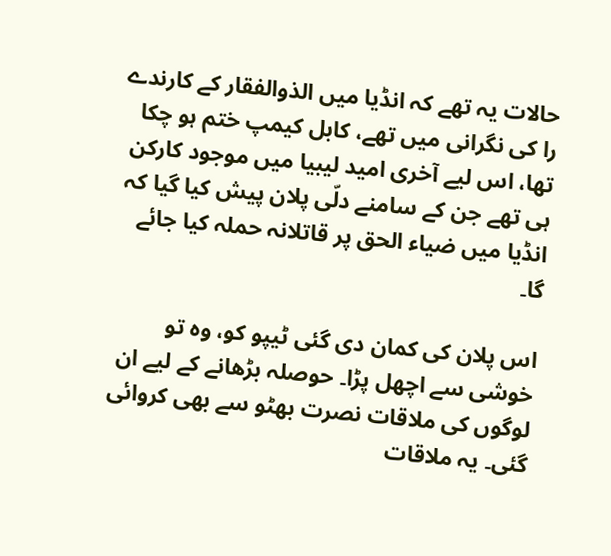حالات یہ تھے کہ انڈیا میں الذوالفقار کے کارندے را کی نگرانی میں تھے، کابل کیمپ ختم ہو چکا تھا، اس لیے آخری امید لیبیا میں موجود کارکن ہی تھے جن کے سامنے دلّی پلان پیش کیا گیا کہ انڈیا میں ضیاء الحق پر قاتلانہ حملہ کیا جائے گا۔

اس پلان کی کمان دی گئی ٹیپو کو، وہ تو خوشی سے اچھل پڑا۔ حوصلہ بڑھانے کے لیے ان لوگوں کی ملاقات نصرت بھٹو سے بھی کروائی گئی۔ یہ ملاقات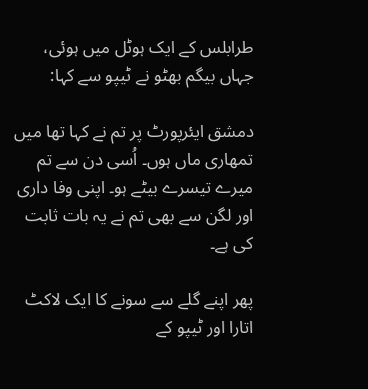طرابلس کے ایک ہوٹل میں ہوئی، جہاں بیگم بھٹو نے ٹیپو سے کہا:

دمشق ایئرپورٹ پر تم نے کہا تھا میں تمھاری ماں ہوں۔ اُسی دن سے تم میرے تیسرے بیٹے ہو۔ اپنی وفا داری اور لگن سے بھی تم نے یہ بات ثابت کی ہے۔

پھر اپنے گلے سے سونے کا ایک لاکٹ اتارا اور ٹیپو کے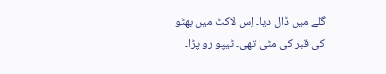گلے میں ڈال دیا۔ اِس لاکٹ میں بھٹو کی قبر کی مٹی تھی۔ ٹیپو رو پڑا۔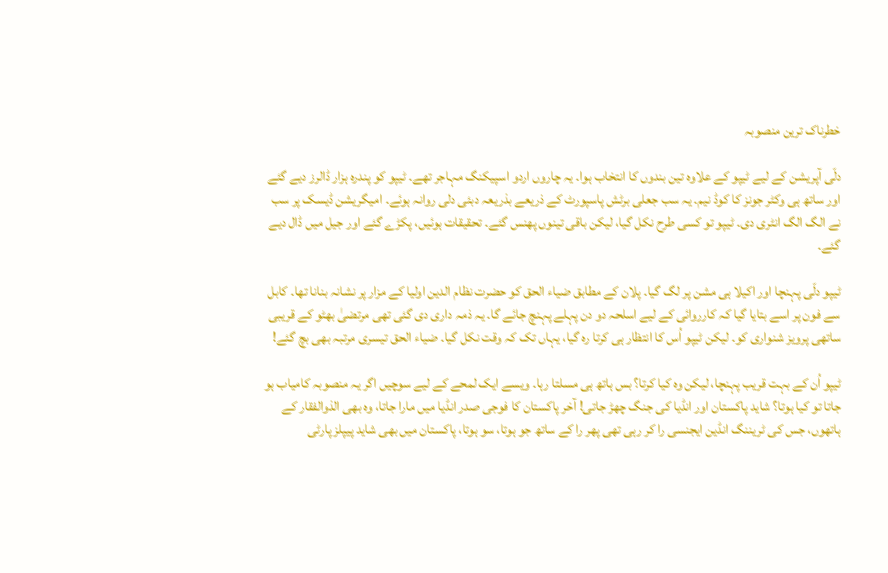خطرناک ترین منصوبہ

دلّی آپریشن کے لیے ٹیپو کے علاوہ تین بندوں کا انتخاب ہوا۔ یہ چاروں اردو اسپیکنگ مہاجر تھے۔ ٹیپو کو پندرہ ہزار ڈالرز دیے گئے اور ساتھ ہی وکٹر جونز کا کوڈ نیم۔ یہ سب جعلی برٹش پاسپورٹ کے ذریعے بذریعہ دبئی دلی روانہ ہوئے۔ امیگریشن ڈیسک پر سب نے الگ الگ انٹری دی۔ ٹیپو تو کسی طرح نکل گیا، لیکن باقی تینوں پھنس گئے۔ تحقیقات ہوئیں، پکڑے گئے اور جیل میں ڈال دیے گئے۔

ٹیپو دلّی پہنچا اور اکیلا ہی مشن پر لگ گیا۔ پلان کے مطابق ضیاء الحق کو حضرت نظام الدین اولیا کے مزار پر نشانہ بنانا تھا۔ کابل سے فون پر اسے بتایا گیا کہ کارروائی کے لیے اسلحہ دو دن پہلے پہنچ جائے گا۔ یہ ذمہ داری دی گئی تھی مرتضیٰ بھٹو کے قریبی ساتھی پرویز شنواری کو۔ لیکن ٹیپو اُس کا انتظار ہی کرتا رہ گیا، یہاں تک کہ وقت نکل گیا۔ ضیاء الحق تیسری مرتبہ بھی بچ گئے!

ٹیپو اُن کے بہت قریب پہنچا، لیکن وہ کیا کرتا؟ بس ہاتھ ہی مسلتا رہا۔ ویسے ایک لمحے کے لیے سوچیں اگر یہ منصوبہ کامیاب ہو جاتا تو کیا ہوتا؟ شاید پاکستان اور انڈیا کی جنگ چھڑ جاتی! آخر پاکستان کا فوجی صدر انڈیا میں مارا جاتا، وہ بھی الذوالفقار کے ہاتھوں، جس کی ٹریننگ انڈین ایجنسی را کر رہی تھی پھر را کے ساتھ جو ہوتا، سو ہوتا، پاکستان میں بھی شاید پیپلز پارٹی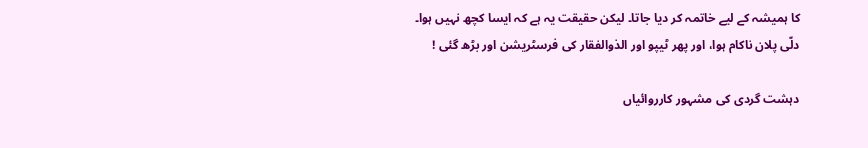کا ہمیشہ کے لیے خاتمہ کر دیا جاتا۔ لیکن حقیقت یہ ہے کہ ایسا کچھ نہیں ہوا۔ دلّی پلان ناکام ہوا، اور پھر ٹیپو اور الذوالفقار کی فرسٹریشن اور بڑھ گئی !

دہشت گردی کی مشہور کارروائیاں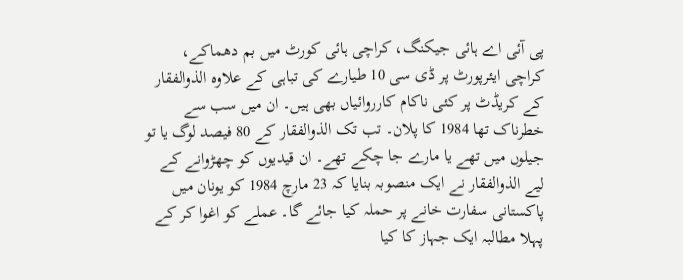پی آئی اے ہائی جیکنگ، کراچی ہائی کورٹ میں بم دھماکے، کراچی ایئرپورٹ پر ڈی سی 10 طیارے کی تباہی کے علاوہ الذوالفقار کے کریڈٹ پر کئی ناکام کارروائیاں بھی ہیں۔ ان میں سب سے خطرناک تھا 1984 کا پلان۔ تب تک الذوالفقار کے 80 فیصد لوگ یا تو جیلوں میں تھے یا مارے جا چکے تھے۔ ان قیدیوں کو چھڑوانے کے لیے الذوالفقار نے ایک منصوبہ بنایا کہ 23 مارچ 1984 کو یونان میں پاکستانی سفارت خانے پر حملہ کیا جائے گا۔ عملے کو اغوا کر کے پہلا مطالبہ ایک جہاز کا کیا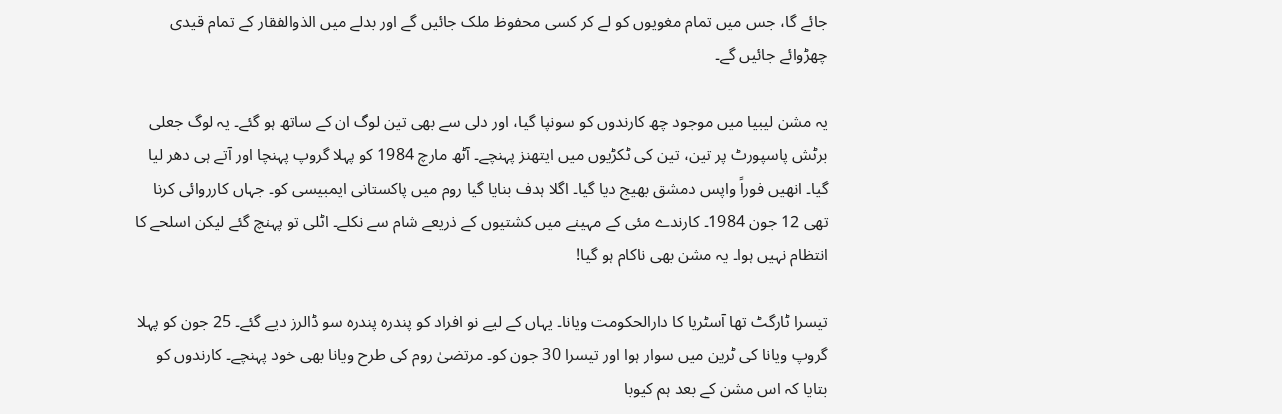جائے گا، جس میں تمام مغویوں کو لے کر کسی محفوظ ملک جائیں گے اور بدلے میں الذوالفقار کے تمام قیدی چھڑوائے جائیں گے۔

یہ مشن لیبیا میں موجود چھ کارندوں کو سونپا گیا، اور دلی سے بھی تین لوگ ان کے ساتھ ہو گئے۔ یہ لوگ جعلی برٹش پاسپورٹ پر تین، تین کی ٹکڑیوں میں ایتھنز پہنچے۔ آٹھ مارچ 1984 کو پہلا گروپ پہنچا اور آتے ہی دھر لیا گیا۔ انھیں فوراً واپس دمشق بھیج دیا گیا۔ اگلا ہدف بنایا گیا روم میں پاکستانی ایمبیسی کو۔ جہاں کارروائی کرنا تھی 12 جون 1984۔ کارندے مئی کے مہینے میں کشتیوں کے ذریعے شام سے نکلے۔ اٹلی تو پہنچ گئے لیکن اسلحے کا انتظام نہیں ہوا۔ یہ مشن بھی ناکام ہو گیا!

تیسرا ٹارگٹ تھا آسٹریا کا دارالحکومت ویانا۔ یہاں کے لیے نو افراد کو پندرہ پندرہ سو ڈالرز دیے گئے۔ 25 جون کو پہلا گروپ ویانا کی ٹرین میں سوار ہوا اور تیسرا 30 جون کو۔ مرتضیٰ روم کی طرح ویانا بھی خود پہنچے۔ کارندوں کو بتایا کہ اس مشن کے بعد ہم کیوبا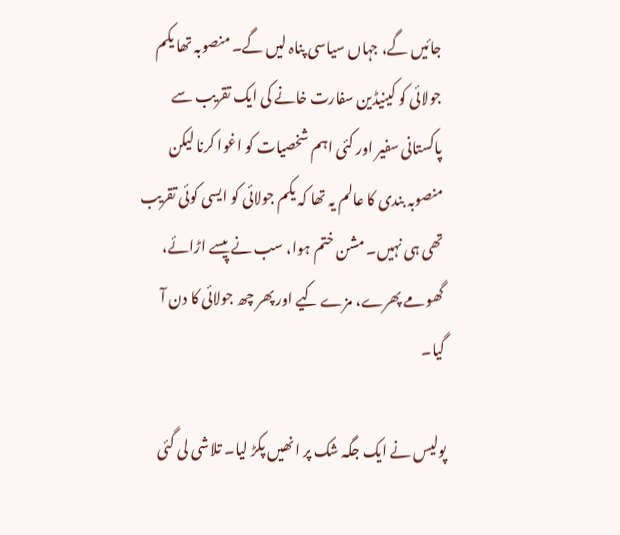جائیں گے، جہاں سیاسی پناہ لیں گے۔ منصوبہ تھا یکم جولائی کو کینیڈین سفارت خانے کی ایک تقریب سے پاکستانی سفیر اور کئی اہم شخصیات کو اغوا کرنا لیکن منصوبہ بندی کا عالم یہ تھا کہ یکم جولائی کو ایسی کوئی تقریب تھی ہی نہیں۔ مشن ختم ہوا، سب نے پیسے اڑائے، گھومے پھرے، مزے کیے اور پھر چھ جولائی کا دن آ گیا۔

پولیس نے ایک جگہ شک پر انھیں پکڑ لیا۔ تلاشی لی گئی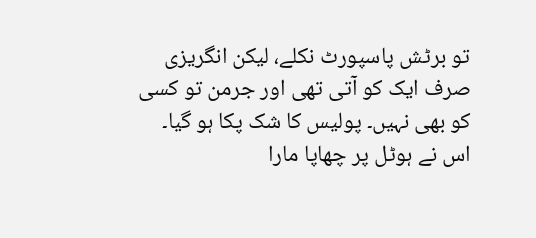تو برٹش پاسپورٹ نکلے، لیکن انگریزی صرف ایک کو آتی تھی اور جرمن تو کسی کو بھی نہیں۔ پولیس کا شک پکا ہو گیا۔ اس نے ہوٹل پر چھاپا مارا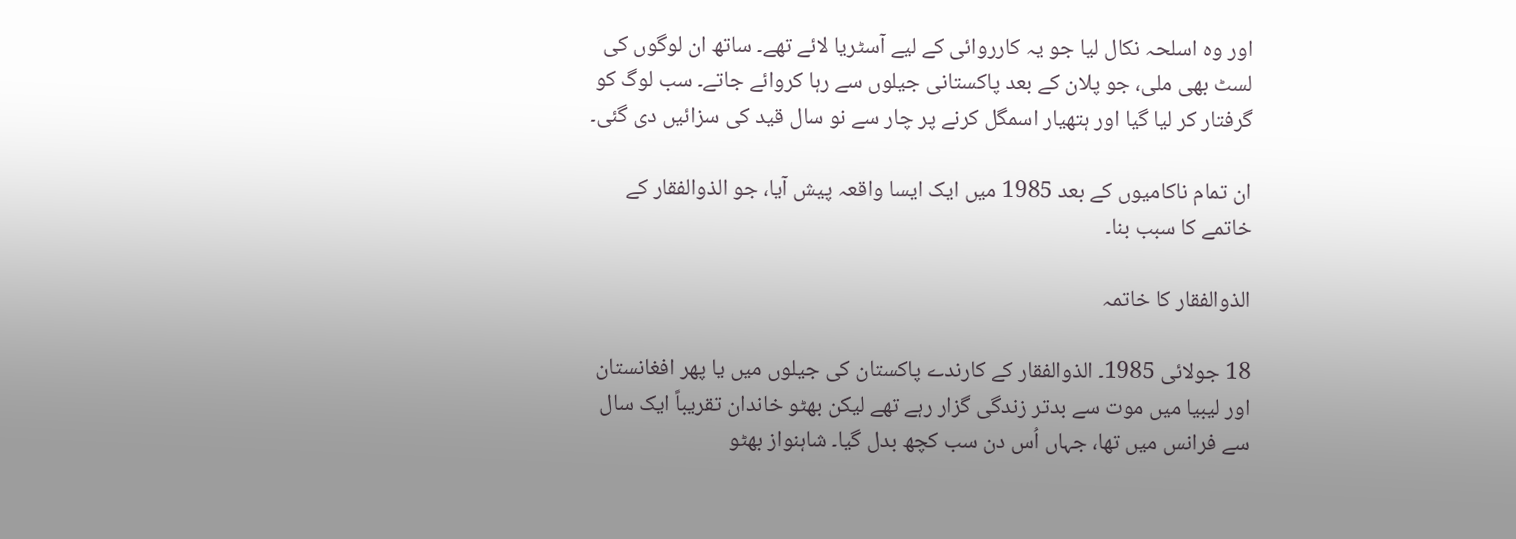اور وہ اسلحہ نکال لیا جو یہ کارروائی کے لیے آسٹریا لائے تھے۔ ساتھ ان لوگوں کی لسٹ بھی ملی، جو پلان کے بعد پاکستانی جیلوں سے رہا کروائے جاتے۔ سب لوگ کو گرفتار کر لیا گیا اور ہتھیار اسمگل کرنے پر چار سے نو سال قید کی سزائیں دی گئی۔

ان تمام ناکامیوں کے بعد 1985 میں ایک ایسا واقعہ پیش آیا، جو الذوالفقار کے خاتمے کا سبب بنا۔

الذوالفقار کا خاتمہ

18 جولائی 1985۔ الذوالفقار کے کارندے پاکستان کی جیلوں میں یا پھر افغانستان اور لیبیا میں موت سے بدتر زندگی گزار رہے تھے لیکن بھٹو خاندان تقریباً ایک سال سے فرانس میں تھا، جہاں اُس دن سب کچھ بدل گیا۔ شاہنواز بھٹو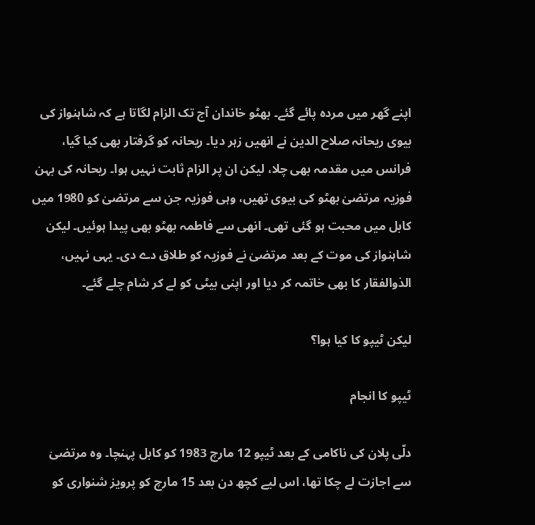اپنے گھر میں مردہ پائے گئے۔ بھٹو خاندان آج تک الزام لگاتا ہے کہ شاہنواز کی بیوی ریحانہ صلاح الدین نے انھیں زہر دیا۔ ریحانہ کو گرفتار بھی کیا گیا، فرانس میں مقدمہ بھی چلا، لیکن ان پر الزام ثابت نہیں ہوا۔ ریحانہ کی بہن فوزیہ مرتضیٰ بھٹو کی بیوی تھیں، وہی فوزیہ جن سے مرتضیٰ کو 1980 میں کابل میں محبت ہو گئی تھی۔ انھی سے فاطمہ بھٹو بھی پیدا ہوئیں۔ لیکن شاہنواز کی موت کے بعد مرتضیٰ نے فوزیہ کو طلاق دے دی۔ یہی نہیں، الذوالفقار کا بھی خاتمہ کر دیا اور اپنی بیٹی کو لے کر شام چلے گئے۔

لیکن ٹیپو کا کیا ہوا؟

ٹیپو کا انجام

دلّی پلان کی ناکامی کے بعد ٹیپو 12 مارچ 1983 کو کابل پہنچا۔ وہ مرتضیٰ سے اجازت لے چکا تھا، اس لیے کچھ دن بعد 15 مارچ کو پرویز شنواری کو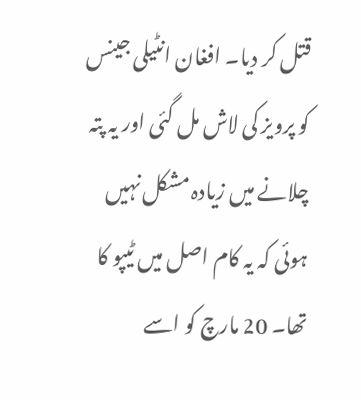قتل کر دیا۔ افغان انٹیلی جینس کو پرویز کی لاش مل گئی اور یہ پتہ چلانے میں زیادہ مشکل نہیں ہوئی کہ یہ کام اصل میں ٹیپو کا تھا۔ 20 مارچ کو اسے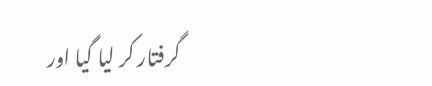گرفتار کر لیا گیا اور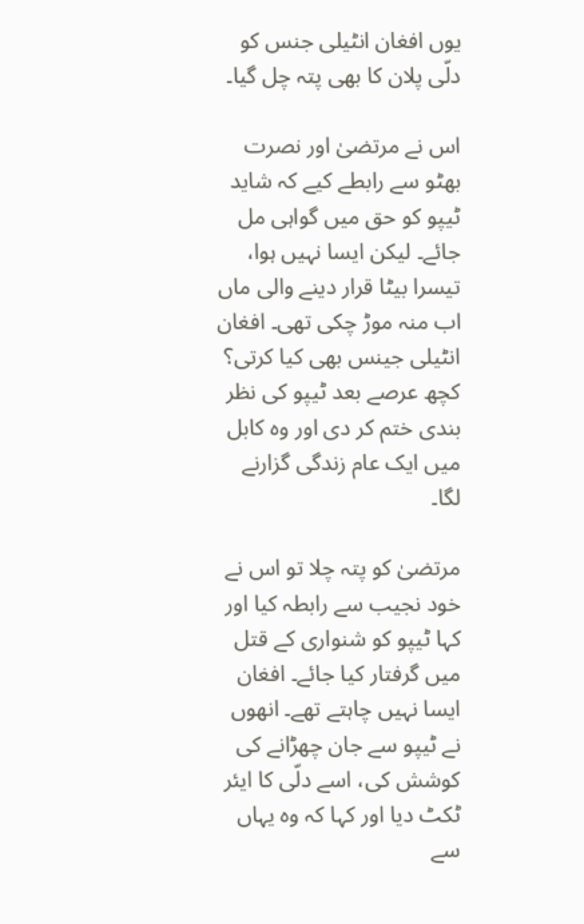یوں افغان انٹیلی جنس کو دلّی پلان کا بھی پتہ چل گیا۔

اس نے مرتضیٰ اور نصرت بھٹو سے رابطے کیے کہ شاید ٹیپو کو حق میں گواہی مل جائے۔ لیکن ایسا نہیں ہوا، تیسرا بیٹا قرار دینے والی ماں اب منہ موڑ چکی تھی۔ افغان انٹیلی جینس بھی کیا کرتی؟ کچھ عرصے بعد ٹیپو کی نظر بندی ختم کر دی اور وہ کابل میں ایک عام زندگی گزارنے لگا۔

مرتضیٰ کو پتہ چلا تو اس نے خود نجیب سے رابطہ کیا اور کہا ٹیپو کو شنواری کے قتل میں گرفتار کیا جائے۔ افغان ایسا نہیں چاہتے تھے۔ انھوں نے ٹیپو سے جان چھڑانے کی کوشش کی، اسے دلّی کا ایئر ٹکٹ دیا اور کہا کہ وہ یہاں سے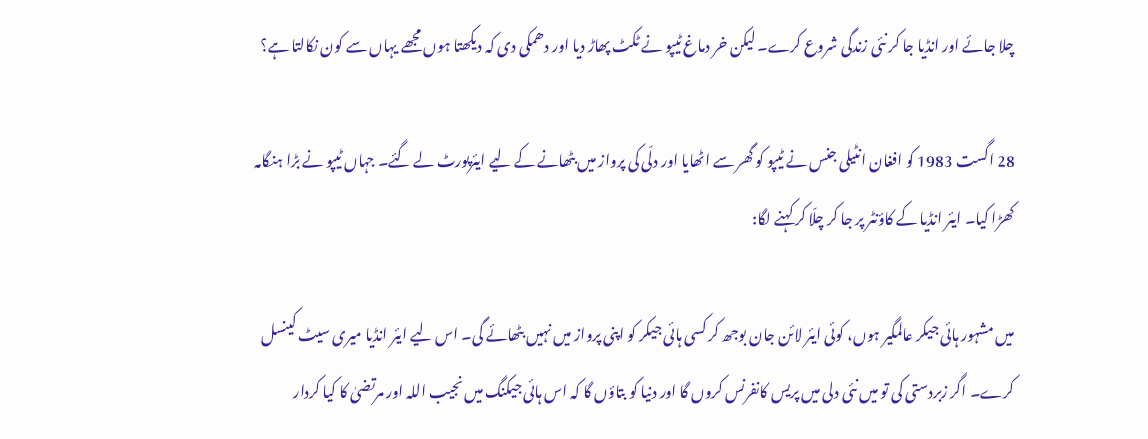چلا جائے اور انڈیا جا کر نئی زندگی شروع کرے۔ لیکن خر دماغ ٹیپو نے ٹکٹ پھاڑ دیا اور دھمکی دی کہ دیکھتا ہوں مجھے یہاں سے کون نکالتا ہے؟

28 اگست 1983 کو افغان انٹیلی جنس نے ٹیپو کو گھر سے اٹھایا اور دلّی کی پرواز میں بٹھانے کے لیے ایئرپورٹ لے گئے۔ جہاں ٹیپو نے بڑا ہنگامہ کھڑا کیا۔ ایئر انڈیا کے کاؤنٹر پر جا کر چلّا کر کہنے لگا:

میں مشہور ہائی جیکر عالمگیر ہوں، کوئی ایئر لائن جان بوجھ کر کسی ہائی جیکر کو اپنی پرواز میں نہیں بٹھائے گی۔ اس لیے ایئر انڈیا میری سیٹ کینسل کرے۔ اگر زبردستی کی تو میں نئی دلی میں پریس کانفرنس کروں گا اور دنیا کو بتاؤں گا کہ اس ہائی جیکنگ میں نجیب اللہ اور مرتضیٰ کا کیا کردار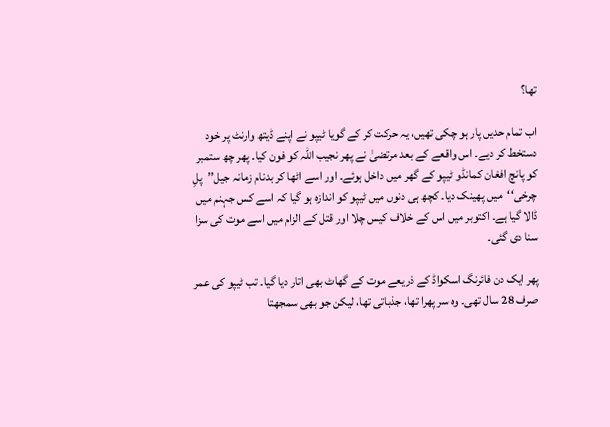تھا؟

اب تمام حدیں پار ہو چکی تھیں، یہ حرکت کر کے گویا ٹیپو نے اپنے ڈیتھ وارنٹ پر خود دستخط کر دیے۔ اس واقعے کے بعد مرتضیٰ نے پھر نجیب اللہ کو فون کیا۔ پھر چھ ستمبر کو پانچ افغان کمانڈو ٹیپو کے گھر میں داخل ہوئے۔ اور اسے اٹھا کر بدنام زمانہ جیل’’پلِ چرخی‘‘میں پھینک دیا۔ کچھ ہی دنوں میں ٹیپو کو اندازہ ہو گیا کہ اسے کس جہنم میں ڈالا گیا ہے۔ اکتوبر میں اس کے خلاف کیس چلا اور قتل کے الزام میں اسے موت کی سزا سنا دی گئی۔

پھر ایک دن فائرنگ اسکواڈ کے ذریعے موت کے گھاٹ بھی اتار دیا گیا۔ تب ٹیپو کی عمر صرف 28 سال تھی۔ وہ سر پھرا تھا، جذباتی تھا، لیکن جو بھی سمجھتا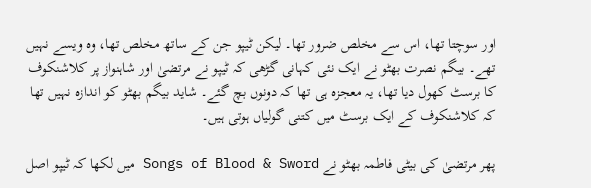اور سوچتا تھا، اس سے مخلص ضرور تھا۔ لیکن ٹیپو جن کے ساتھ مخلص تھا، وہ ویسے نہیں تھے۔ بیگم نصرت بھٹو نے ایک نئی کہانی گڑھی کہ ٹیپو نے مرتضیٰ اور شاہنواز پر کلاشنکوف کا برسٹ کھول دیا تھا، یہ معجزہ ہی تھا کہ دونوں بچ گئے۔ شاید بیگم بھٹو کو اندازہ نہیں تھا کہ کلاشنکوف کے ایک برسٹ میں کتنی گولیاں ہوتی ہیں۔

پھر مرتضیٰ کی بیٹی فاطمہ بھٹو نے Songs of Blood & Sword میں لکھا کہ ٹیپو اصل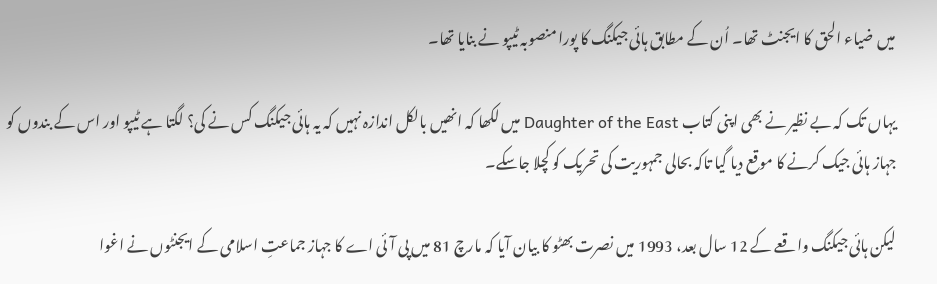میں ضیاء الحق کا ایجنٹ تھا۔ اُن کے مطابق ہائی جیکنگ کا پورا منصوبہ ٹیپو نے بنایا تھا۔

یہاں تک کہ بے نظیر نے بھی اپنی کتاب Daughter of the East میں لکھا کہ انھیں بالکل اندازہ نہیں کہ یہ ہائی جیکنگ کس نے کی؟ لگتا ہے ٹیپو اور اس کے بندوں کو جہاز ہائی جیک کرنے کا موقع دیا گیا تاکہ بحالی جمہوریت کی تحریک کو کچلا جاسکے۔

لیکن ہائی جیکنگ واقعے کے 12 سال بعد، 1993 میں نصرت بھٹو کا بیان آیا کہ مارچ 81 میں پی آئی اے کا جہاز جماعتِ اسلامی کے ایجنٹوں نے اغوا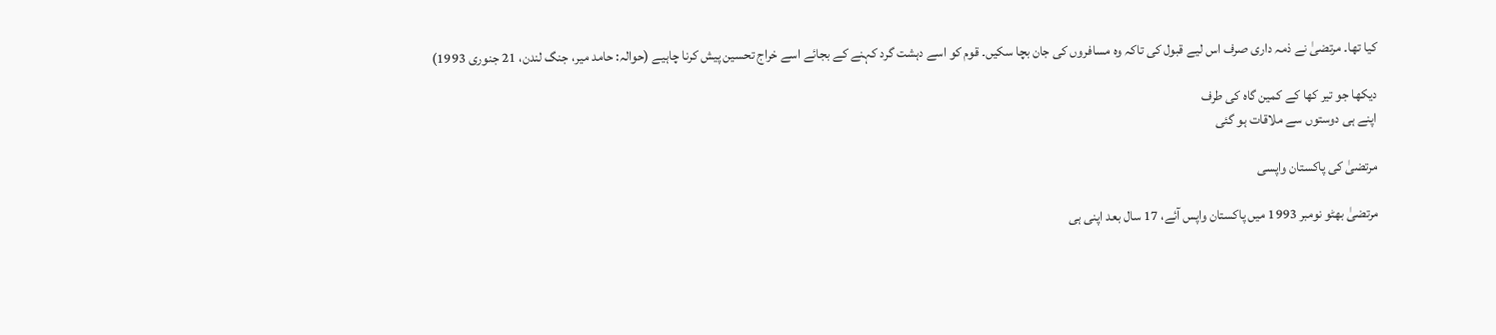کیا تھا۔ مرتضیٰ نے ذمہ داری صرف اس لیے قبول کی تاکہ وہ مسافروں کی جان بچا سکیں۔ قوم کو اسے دہشت گرد کہنے کے بجائے اسے خراج تحسین پیش کرنا چاہیے (حوالہ: حامد میر، جنگ لندن، 21 جنوری 1993)

دیکھا جو تیر کھا کے کمین گاہ کی طرف
اپنے ہی دوستوں سے ملاقات ہو گئی

مرتضیٰ کی پاکستان واپسی

مرتضیٰ بھٹو نومبر 1993 میں پاکستان واپس آئے، 17 سال بعد اپنی ہی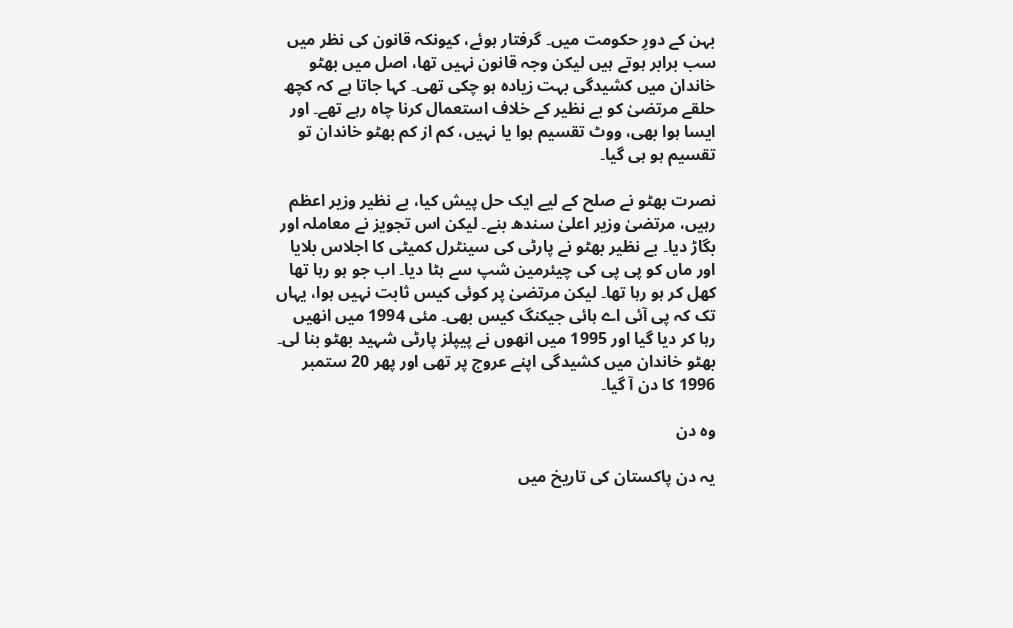بہن کے دورِ حکومت میں۔ گرفتار ہوئے، کیونکہ قانون کی نظر میں سب برابر ہوتے ہیں لیکن وجہ قانون نہیں تھا، اصل میں بھٹو خاندان میں کشیدگی بہت زیادہ ہو چکی تھی۔ کہا جاتا ہے کہ کچھ حلقے مرتضیٰ کو بے نظیر کے خلاف استعمال کرنا چاہ رہے تھے۔ اور ایسا ہوا بھی، ووٹ تقسیم ہوا یا نہیں، کم از کم بھٹو خاندان تو تقسیم ہو ہی گیا۔

نصرت بھٹو نے صلح کے لیے ایک حل پیش کیا، بے نظیر وزیر اعظم رہیں، مرتضیٰ وزیر اعلیٰ سندھ بنے۔ لیکن اس تجویز نے معاملہ اور بگاڑ دیا۔ بے نظیر بھٹو نے پارٹی کی سینٹرل کمیٹی کا اجلاس بلایا اور ماں کو پی پی کی چیئرمین شپ سے ہٹا دیا۔ اب جو ہو رہا تھا کھل کر ہو رہا تھا۔ لیکن مرتضیٰ پر کوئی کیس ثابت نہیں ہوا، یہاں تک کہ پی آئی اے ہائی جیکنگ کیس بھی۔ مئی 1994 میں انھیں رہا کر دیا گیا اور 1995 میں انھوں نے پیپلز پارٹی شہید بھٹو بنا لی۔ بھٹو خاندان میں کشیدگی اپنے عروج پر تھی اور پھر 20 ستمبر 1996 کا دن آ گیا۔

وہ دن

یہ دن پاکستان کی تاریخ میں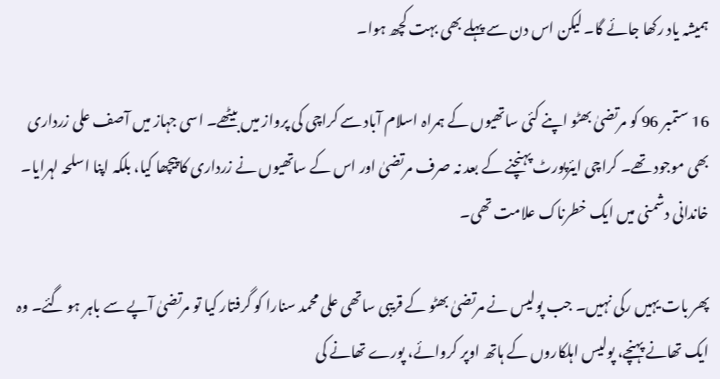ہمیشہ یاد رکھا جائے گا۔ لیکن اس دن سے پہلے بھی بہت کچھ ہوا۔

16 ستمبر 96 کو مرتضیٰ بھٹو اپنے کئی ساتھیوں کے ہمراہ اسلام آباد سے کراچی کی پرواز میں بیٹھے۔ اسی جہاز میں آصف علی زرداری بھی موجود تھے۔ کراچی ایئرپورٹ پہنچنے کے بعد نہ صرف مرتضیٰ اور اس کے ساتھیوں نے زرداری کا پیچھا کیا، بلکہ اپنا اسلحہ لہرایا۔ خاندانی دشمنی میں ایک خطرناک علامت تھی۔

پھر بات یہیں رکی نہیں۔ جب پولیس نے مرتضیٰ بھٹو کے قریبی ساتھی علی محمد سنارا کو گرفتار کیا تو مرتضیٰ آپے سے باہر ہو گئے۔ وہ ایک تھانے پہنچے، پولیس اہلکاروں کے ہاتھ اوپر کروائے، پورے تھانے کی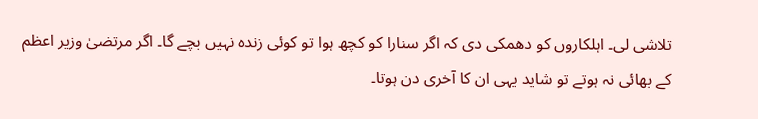تلاشی لی۔ اہلکاروں کو دھمکی دی کہ اگر سنارا کو کچھ ہوا تو کوئی زندہ نہیں بچے گا۔ اگر مرتضیٰ وزیر اعظم کے بھائی نہ ہوتے تو شاید یہی ان کا آخری دن ہوتا۔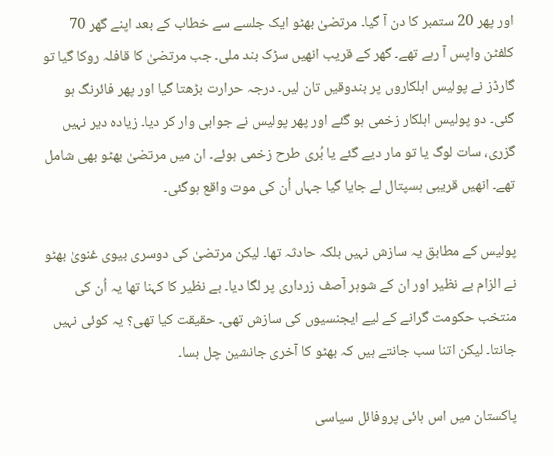اور پھر 20 ستمبر کا دن آ گیا۔ مرتضیٰ بھٹو ایک جلسے سے خطاب کے بعد اپنے گھر 70 کلفٹن واپس آ رہے تھے۔ گھر کے قریب انھیں سڑک بند ملی۔ جب مرتضیٰ کا قافلہ روکا گیا تو گارڈز نے پولیس اہلکاروں پر بندوقیں تان لیں۔ درجہ حرارت بڑھتا گیا اور پھر فائرنگ ہو گئی۔ دو پولیس اہلکار زخمی ہو گئے اور پھر پولیس نے جوابی وار کر دیا۔ زیادہ دیر نہیں گزری، سات لوگ یا تو مار دیے گئے یا بُری طرح زخمی ہوئے۔ ان میں مرتضیٰ بھٹو بھی شامل تھے۔ انھیں قریبی ہسپتال لے جایا گیا جہاں اُن کی موت واقع ہوگئی۔

پولیس کے مطابق یہ سازش نہیں بلکہ حادثہ تھا۔ لیکن مرتضیٰ کی دوسری بیوی غنویٰ بھٹو نے الزام بے نظیر اور ان کے شوہر آصف زرداری پر لگا دیا۔ بے نظیر کا کہنا تھا یہ اُن کی منتخب حکومت گرانے کے لیے ایجنسیوں کی سازش تھی۔ حقیقت کیا تھی؟ یہ کوئی نہیں جانتا۔ لیکن اتنا سب جانتے ہیں کہ بھٹو کا آخری جانشین چل بسا۔

پاکستان میں اس ہائی پروفائل سیاسی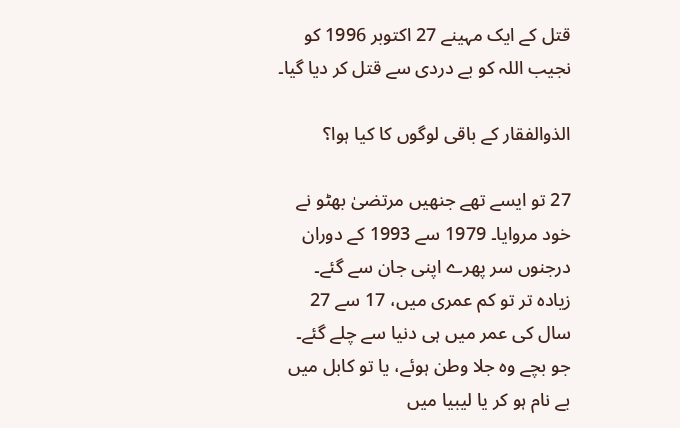قتل کے ایک مہینے 27 اکتوبر 1996 کو نجیب اللہ کو بے دردی سے قتل کر دیا گیا۔

الذوالفقار کے باقی لوگوں کا کیا ہوا؟

27 تو ایسے تھے جنھیں مرتضیٰ بھٹو نے خود مروایا۔ 1979 سے 1993 کے دوران درجنوں سر پھرے اپنی جان سے گئے۔ زیادہ تر تو کم عمری میں، 17 سے 27 سال کی عمر میں ہی دنیا سے چلے گئے۔ جو بچے وہ جلا وطن ہوئے، یا تو کابل میں بے نام ہو کر یا لیبیا میں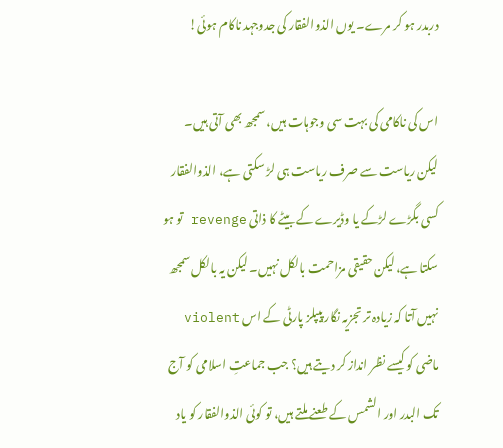دربدر ہو کر مرے۔ یوں الذوالفقار کی جدوجہد ناکام ہوئی!

اس کی ناکامی کی بہت سی وجوہات ہیں، سمجھ بھی آتی ہیں۔ لیکن ریاست سے صرف ریاست ہی لڑ سکتی ہے، الذوالفقار کسی بگڑے لڑکے یا وڈیرے کے بیٹے کا ذاتی revenge تو ہو سکتا ہے، لیکن حقیقی مزاحمت بالکل نہیں۔ لیکن یہ بالکل سمجھ نہیں آتا کہ زیادہ تر تجزیہ نگار پیپلز پارٹی کے اس violent ماضی کو کیسے نظر انداز کر دیتے ہیں؟ جب جماعتِ اسلامی کو آج تک البدر اور الشمس کے طعنے ملتے ہیں، تو کوئی الذوالفقار کو یاد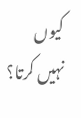کیوں نہیں کرتا؟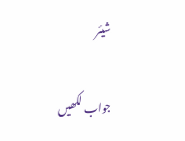شیئر

جواب لکھیں